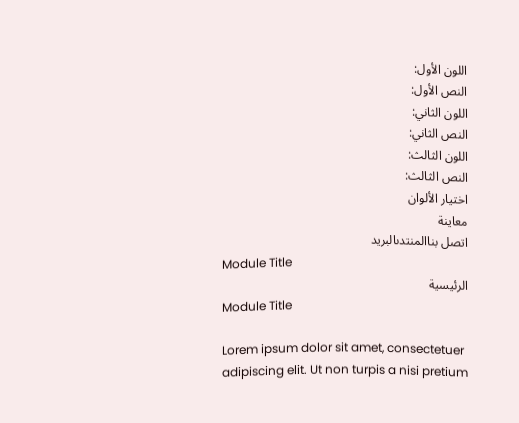اللون الأول:
النص الأول:
اللون الثاني:
النص الثاني:
اللون الثالث:
النص الثالث:
اختيار الألوان
معاينة
اتصل بناالمنتدىالبريد
Module Title
الرئيسية
Module Title

Lorem ipsum dolor sit amet, consectetuer adipiscing elit. Ut non turpis a nisi pretium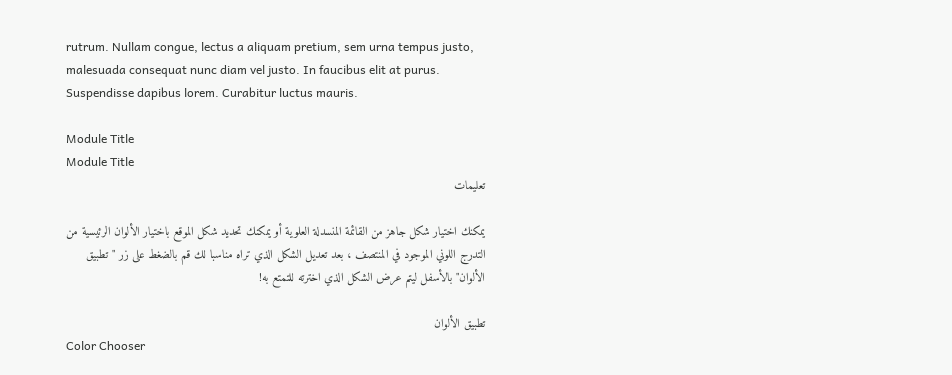rutrum. Nullam congue, lectus a aliquam pretium, sem urna tempus justo, malesuada consequat nunc diam vel justo. In faucibus elit at purus. Suspendisse dapibus lorem. Curabitur luctus mauris.

Module Title
Module Title
تعليمات

يمكنك اختيار شكل جاهز من القائمة المنسدلة العلوية أو يمكنك تحديد شكل الموقع باختيار الألوان الرئيسية من التدرج اللوني الموجود في المنتصف ، بعد تعديل الشكل الذي تراه مناسبا لك قم بالضغط على زر "تطبيق الألوان" بالأسفل ليتم عرض الشكل الذي اخترته للتمتع به!

تطبيق الألوان
Color Chooser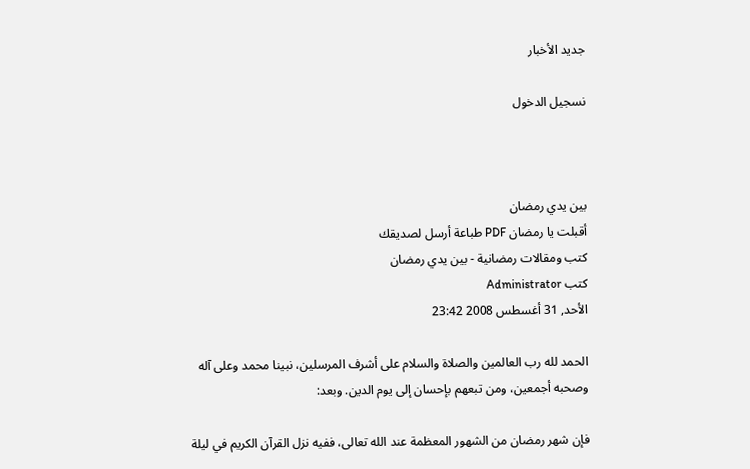جديد الأخبار

نسجيل الدخول



بين يدي رمضان
أقبلت يا رمضان PDF طباعة أرسل لصديقك
كتب ومقالات رمضانية - بين يدي رمضان
كتب Administrator
الأحد, 31 أغسطس 2008 23:42

الحمد لله رب العالمين والصلاة والسلام على أشرف المرسلين، نبينا محمد وعلى آله وصحبه أجمعين، ومن تبعهم بإحسان إلى يوم الدين. وبعد:

فإن شهر رمضان من الشهور المعظمة عند الله تعالى، ففيه نزل القرآن الكريم في ليلة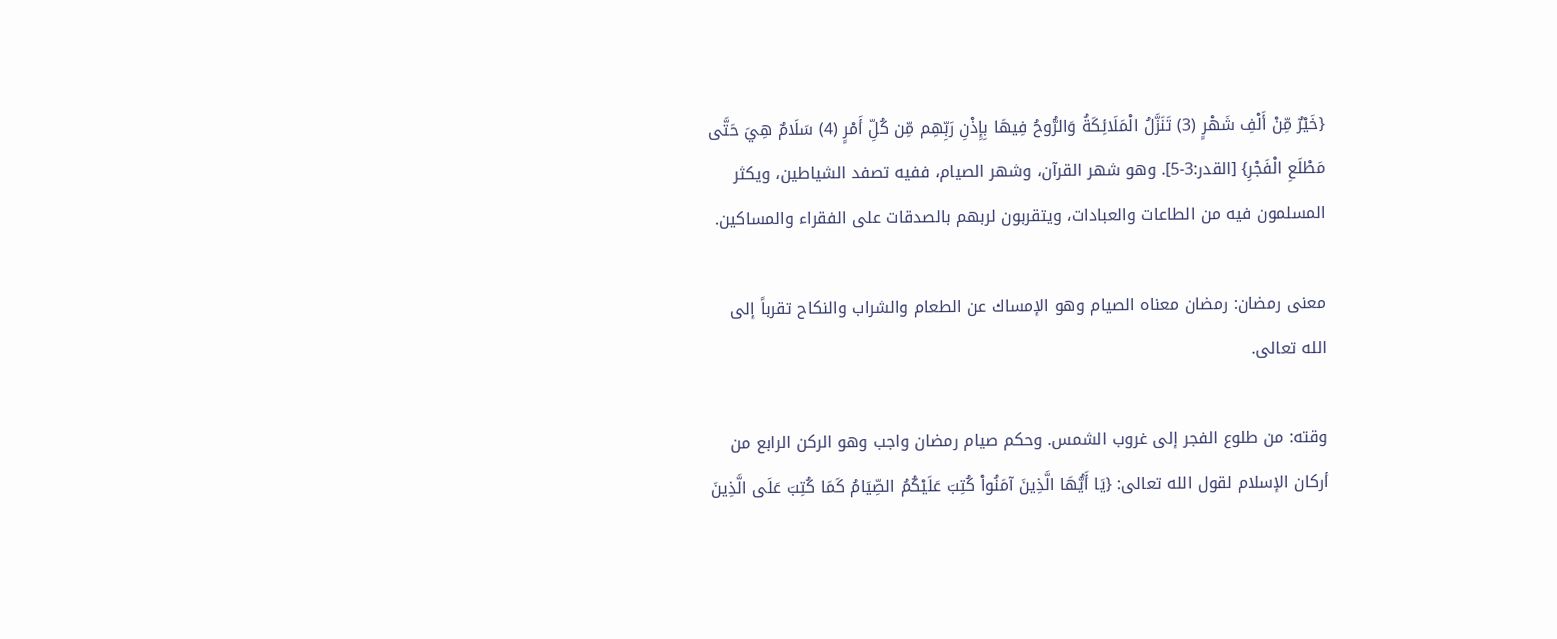{خَيْرٌ مِّنْ أَلْفِ شَهْرٍ (3) تَنَزَّلُ الْمَلَائِكَةُ وَالرُّوحُ فِيهَا بِإِذْنِ رَبِّهِم مِّن كُلِّ أَمْرٍ (4) سَلَامٌ هِيَ حَتَّى مَطْلَعِ الْفَجْرِ} [القدر:3-5]. وهو شهر القرآن، وشهر الصيام، ففيه تصفد الشياطين، ويكثر المسلمون فيه من الطاعات والعبادات، ويتقربون لربهم بالصدقات على الفقراء والمساكين.

معنى رمضان: رمضان معناه الصيام وهو الإمساك عن الطعام والشراب والنكاح تقرباً إلى الله تعالى.

وقته: من طلوع الفجر إلى غروب الشمس. وحكم صيام رمضان واجب وهو الركن الرابع من أركان الإسلام لقول الله تعالى: {يَا أَيُّهَا الَّذِينَ آمَنُواْ كُتِبَ عَلَيْكُمُ الصِّيَامُ كَمَا كُتِبَ عَلَى الَّذِينَ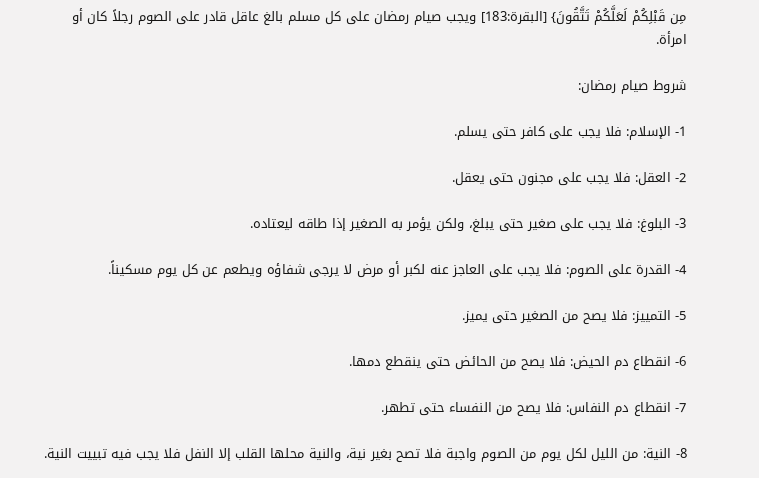مِن قَبْلِكُمْ لَعَلَّكُمْ تَتَّقُونَ} [البقرة:183] ويجب صيام رمضان على كل مسلم بالغ عاقل قادر على الصوم رجلاً كان أو امرأة.

شروط صيام رمضان:

1- الإسلام: فلا يجب على كافر حتى يسلم.

2- العقل: فلا يجب على مجنون حتى يعقل.

3- البلوغ: فلا يجب على صغير حتى يبلغ، ولكن يؤمر به الصغير إذا طاقه ليعتاده.

4- القدرة على الصوم: فلا يجب على العاجز عنه لكبر أو مرض لا يرجى شفاؤه ويطعم عن كل يوم مسكيناً.

5- التمييز: فلا يصح من الصغير حتى يميز.

6- انقطاع دم الحيض: فلا يصح من الحائض حتى ينقطع دمها.

7- انقطاع دم النفاس: فلا يصح من النفساء حتى تطهر.

8- النية: من الليل لكل يوم من الصوم واجبة فلا تصح بغير نية، والنية محلها القلب إلا النفل فلا يجب فيه تبييت النية.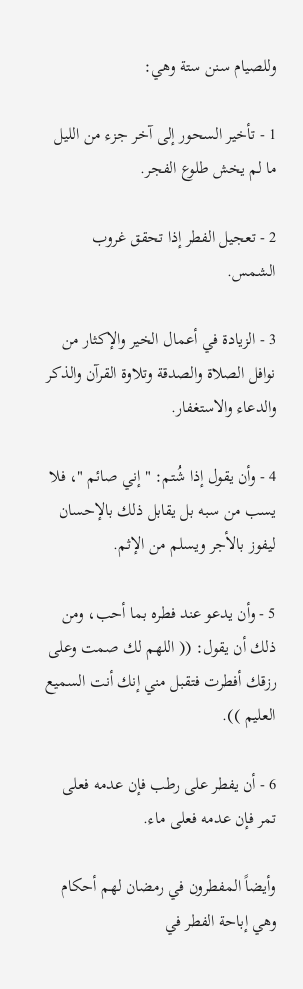وللصيام سنن ستة وهي:

1 - تأخير السحور إلى آخر جزء من الليل ما لم يخش طلوع الفجر.

2 - تعجيل الفطر إذا تحقق غروب الشمس.

3 - الزيادة في أعمال الخير والإكثار من نوافل الصلاة والصدقة وتلاوة القرآن والذكر والدعاء والاستغفار.

4 - وأن يقول إذا شُتم: " إني صائم "، فلا يسب من سبه بل يقابل ذلك بالإحسان ليفوز بالأجر ويسلم من الإثم.

5 - وأن يدعو عند فطره بما أحب، ومن ذلك أن يقول: (( اللهم لك صمت وعلى رزقك أفطرت فتقبل مني إنك أنت السميع العليم )).

6 - أن يفطر على رطب فإن عدمه فعلى تمر فإن عدمه فعلى ماء.

وأيضاً المفطرون في رمضان لهم أحكام وهي إباحة الفطر في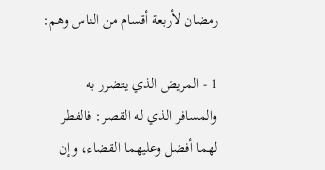رمضان لأربعة أقسام من الناس وهم:

1 - المريض الذي يتضرر به والمسافر الذي له القصر: فالفطر لهما أفضل وعليهما القضاء، وإن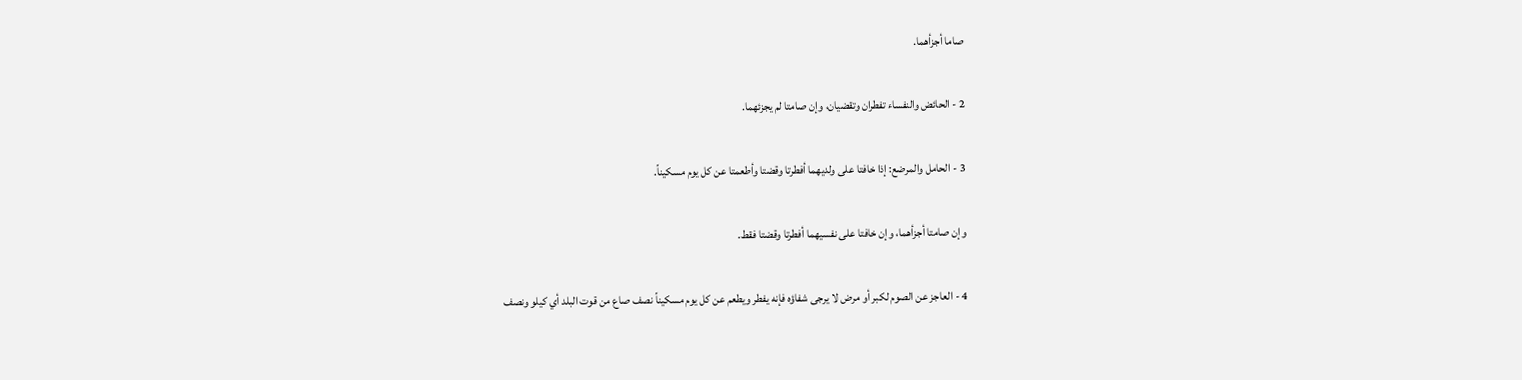صاما أجزأهما.

2 - الحائض والنفساء تفطران وتقضيان، وإن صامتا لم يجزئهما.

3 - الحامل والمرضع: إذا خافتا على ولديهما أفطرتا وقضتا وأطعمتا عن كل يوم مسكيناً.

وإن صامتا أجزأهما، وإن خافتا على نفسيهما أفطرتا وقضتا فقط.

4 - العاجز عن الصوم لكبر أو مرض لا يرجى شفاؤه فإنه يفطر ويطعم عن كل يوم مسكيناً نصف صاع من قوت البلد أي كيلو ونصف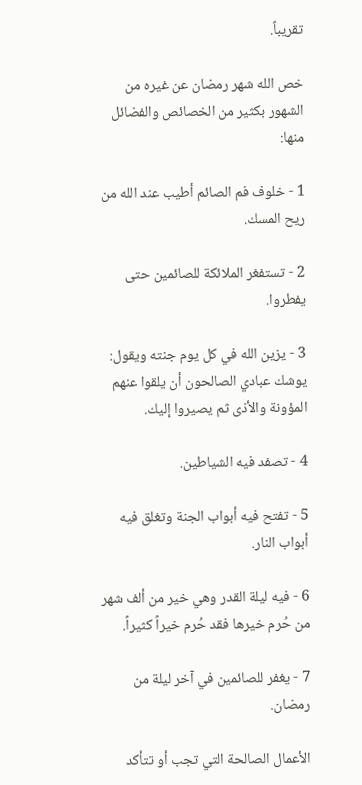تقريباً.

خص الله شهر رمضان عن غيره من الشهور بكثير من الخصائص والفضائل منها:

1 - خلوف فم الصائم أطيب عند الله من ريح المسك.

2 - تستفغر الملائكة للصائمين حتى يفطروا.

3 - يزين الله في كل يوم جنته ويقول: يوشك عبادي الصالحون أن يلقوا عنهم المؤونة والأذى ثم يصيروا إليك.

4 - تصفد فيه الشياطين.

5 - تفتح فيه أبواب الجنة وتغلق فيه أبواب النار.

6 - فيه ليلة القدر وهي خير من ألف شهر من حُرم خيرها فقد حُرم خيراً كثيراً.

7 - يغفر للصائمين في آخر ليلة من رمضان.

الأعمال الصالحة التي تجب أو تتأكد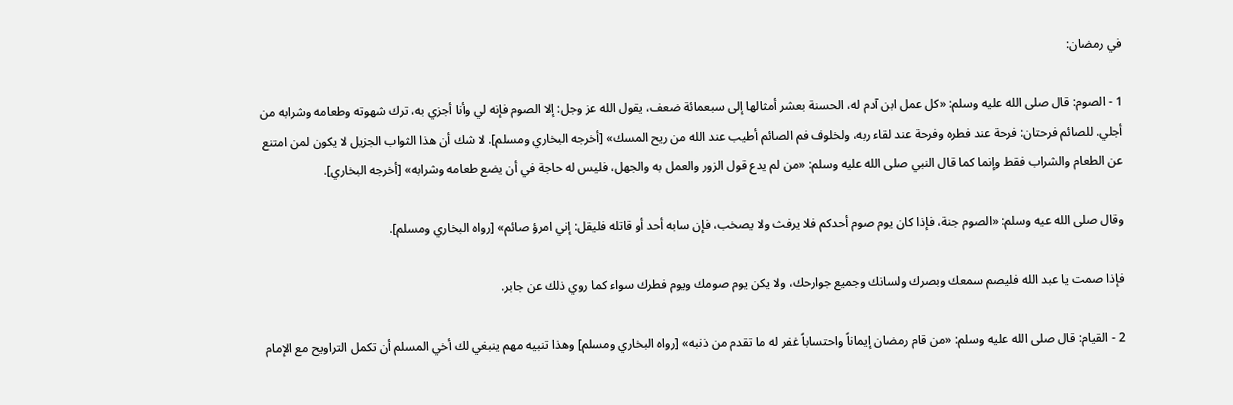في رمضان:

1 - الصوم: قال صلى الله عليه وسلم: «كل عمل ابن آدم له، الحسنة بعشر أمثالها إلى سبعمائة ضعف، يقول الله عز وجل: إلا الصوم فإنه لي وأنا أجزي به، ترك شهوته وطعامه وشرابه من أجلي. للصائم فرحتان: فرحة عند فطره وفرحة عند لقاء ربه، ولخلوف فم الصائم أطيب عند الله من ريح المسك» [أخرجه البخاري ومسلم]. لا شك أن هذا الثواب الجزيل لا يكون لمن امتنع عن الطعام والشراب فقط وإنما كما قال النبي صلى الله عليه وسلم: «من لم يدع قول الزور والعمل به والجهل، فليس له حاجة في أن يضع طعامه وشرابه» [أخرجه البخاري].

وقال صلى الله عيه وسلم: «الصوم جنة، فإذا كان يوم صوم أحدكم فلا يرفث ولا يصخب، فإن سابه أحد أو قاتله فليقل: إني امرؤ صائم» [رواه البخاري ومسلم].

فإذا صمت يا عبد الله فليصم سمعك وبصرك ولسانك وجميع جوارحك، ولا يكن يوم صومك ويوم فطرك سواء كما روي ذلك عن جابر.

2 - القيام: قال صلى الله عليه وسلم: «من قام رمضان إيماناً واحتساباً غفر له ما تقدم من ذنبه» [رواه البخاري ومسلم] وهذا تنبيه مهم ينبغي لك أخي المسلم أن تكمل التراويح مع الإمام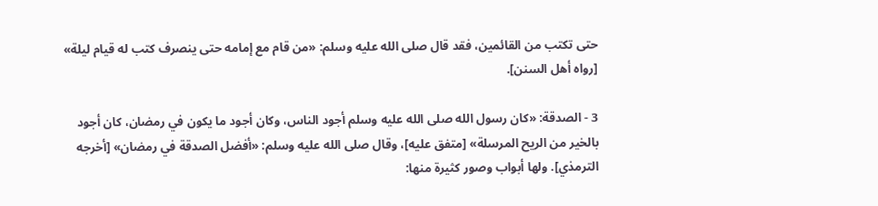حتى تكتب من القائمين، فقد قال صلى الله عليه وسلم: «من قام مع إمامه حتى ينصرف كتب له قيام ليلة» [رواه أهل السنن].

3 - الصدقة: «كان رسول الله صلى الله عليه وسلم أجود الناس، وكان أجود ما يكون في رمضان، كان أجود بالخير من الريح المرسلة» [متفق عليه]، وقال صلى الله عليه وسلم: «أفضل الصدقة في رمضان» [أخرجه الترمذي]. ولها أبواب وصور كثيرة منها: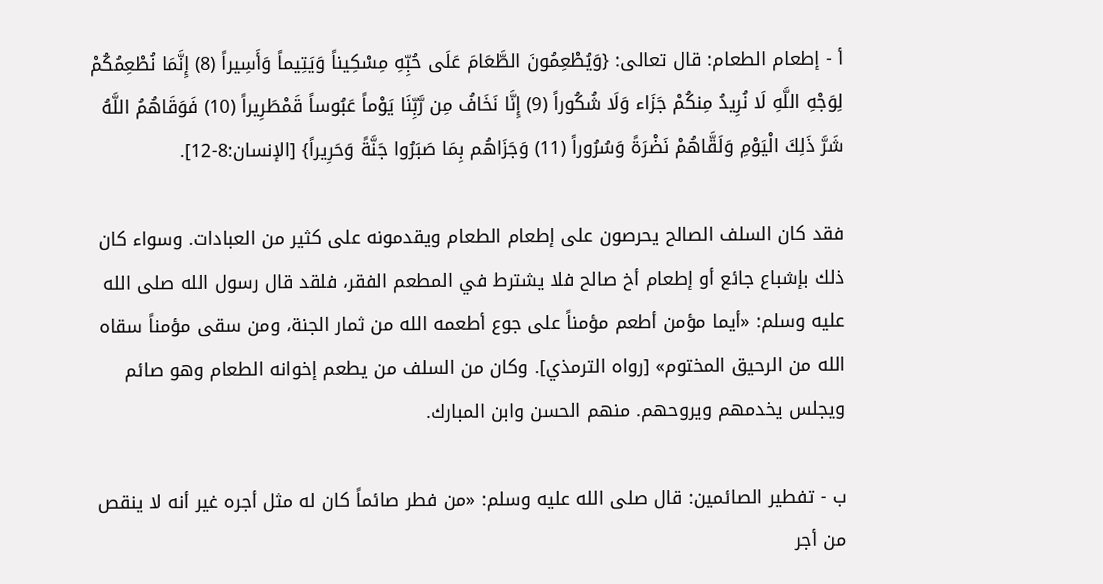أ - إطعام الطعام: قال تعالى: {وَيُطْعِمُونَ الطَّعَامَ عَلَى حُبِّهِ مِسْكِيناً وَيَتِيماً وَأَسِيراً (8) إِنَّمَا نُطْعِمُكُمْ لِوَجْهِ اللَّهِ لَا نُرِيدُ مِنكُمْ جَزَاء وَلَا شُكُوراً (9) إِنَّا نَخَافُ مِن رَّبِّنَا يَوْماً عَبُوساً قَمْطَرِيراً (10) فَوَقَاهُمُ اللَّهُ شَرَّ ذَلِكَ الْيَوْمِ وَلَقَّاهُمْ نَضْرَةً وَسُرُوراً (11) وَجَزَاهُم بِمَا صَبَرُوا جَنَّةً وَحَرِيراً} [الإنسان:8-12].

فقد كان السلف الصالح يحرصون على إطعام الطعام ويقدمونه على كثير من العبادات. وسواء كان ذلك بإشباع جائع أو إطعام أخ صالح فلا يشترط في المطعم الفقر، فلقد قال رسول الله صلى الله عليه وسلم: «أيما مؤمن أطعم مؤمناً على جوع أطعمه الله من ثمار الجنة، ومن سقى مؤمناً سقاه الله من الرحيق المختوم» [رواه الترمذي]. وكان من السلف من يطعم إخوانه الطعام وهو صائم ويجلس يخدمهم ويروحهم. منهم الحسن وابن المبارك.

ب - تفطير الصائمين: قال صلى الله عليه وسلم: «من فطر صائماً كان له مثل أجره غير أنه لا ينقص من أجر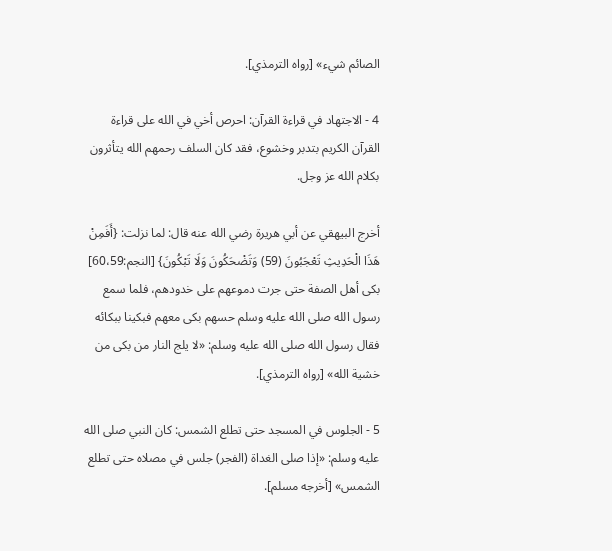الصائم شيء» [رواه الترمذي].

4 - الاجتهاد في قراءة القرآن: احرص أخي في الله على قراءة القرآن الكريم بتدبر وخشوع، فقد كان السلف رحمهم الله يتأثرون بكلام الله عز وجل.

أخرج البيهقي عن أبي هريرة رضي الله عنه قال: لما نزلت: {أَفَمِنْ هَذَا الْحَدِيثِ تَعْجَبُونَ (59) وَتَضْحَكُونَ وَلَا تَبْكُونَ} [النجم:60،59] بكى أهل الصفة حتى جرت دموعهم على خدودهم، فلما سمع رسول الله صلى الله عليه وسلم حسهم بكى معهم فبكينا ببكائه فقال رسول الله صلى الله عليه وسلم: «لا يلج النار من بكى من خشية الله» [رواه الترمذي].

5 - الجلوس في المسجد حتى تطلع الشمس: كان النبي صلى الله عليه وسلم: «إذا صلى الغداة (الفجر) جلس في مصلاه حتى تطلع الشمس» [أخرجه مسلم].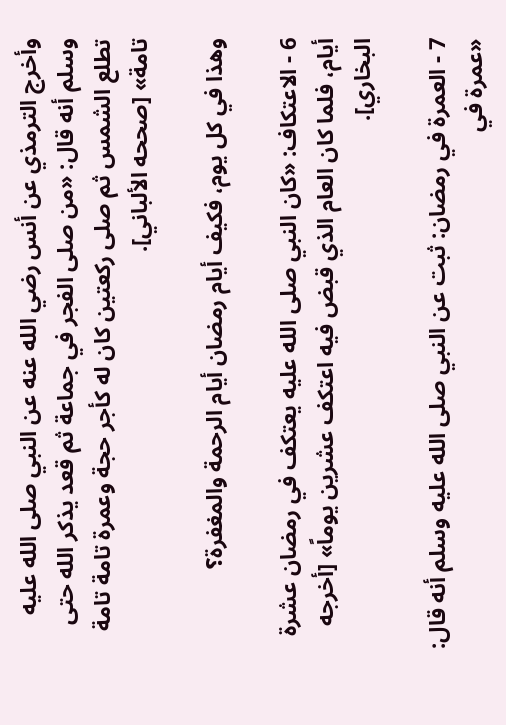وأخرج الترمذي عن أنس رضي الله عنه عن النبي صلى الله عليه وسلم أنه قال: «من صلى الفجر في جماعة ثم قعد يذكر الله حتى تطلع الشمس ثم صلى ركعتين كان له كأجر حجة وعمرة تامة تامة تامة» [صححه الألباني].

وهذا في كل يوم، فكيف أيام رمضان أيام الرحمة والمغفرة؟

6 - الاعتكاف: «كان النبي صلى الله عليه يعتكف في رمضان عشرة أيام، فلما كان العام الذي قبض فيه اعتكف عشرين يوماً» [أخرجه البخاري].

7 - العمرة في رمضان: ثبت عن النبي صلى الله عليه وسلم أنه قال: «عمرة في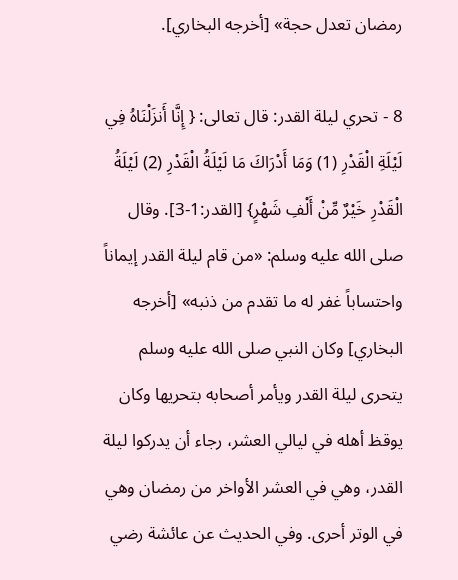رمضان تعدل حجة» [أخرجه البخاري].

8 - تحري ليلة القدر: قال تعالى: { إِنَّا أَنزَلْنَاهُ فِي لَيْلَةِ الْقَدْرِ (1) وَمَا أَدْرَاكَ مَا لَيْلَةُ الْقَدْرِ (2) لَيْلَةُ الْقَدْرِ خَيْرٌ مِّنْ أَلْفِ شَهْرٍ} [القدر:1-3]. وقال صلى الله عليه وسلم: «من قام ليلة القدر إيماناً واحتساباً غفر له ما تقدم من ذنبه» [أخرجه البخاري] وكان النبي صلى الله عليه وسلم يتحرى ليلة القدر ويأمر أصحابه بتحريها وكان يوقظ أهله في ليالي العشر، رجاء أن يدركوا ليلة القدر، وهي في العشر الأواخر من رمضان وهي في الوتر أحرى. وفي الحديث عن عائشة رضي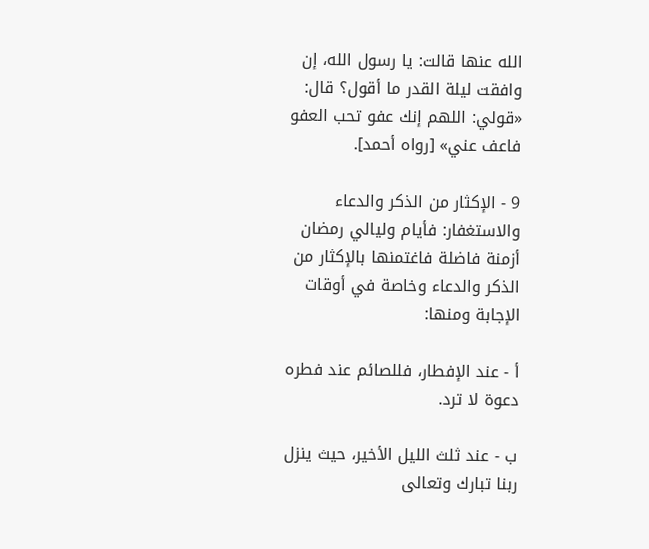الله عنها قالت: يا رسول الله، إن وافقت ليلة القدر ما أقول؟ قال: «قولي: اللهم إنك عفو تحب العفو فاعف عني» [رواه أحمد].

9 - الإكثار من الذكر والدعاء والاستغفار: فأيام وليالي رمضان أزمنة فاضلة فاغتمنها بالإكثار من الذكر والدعاء وخاصة في أوقات الإجابة ومنها:

أ - عند الإفطار، فللصائم عند فطره دعوة لا ترد.

ب - عند ثلث الليل الأخير، حيث ينزل ربنا تبارك وتعالى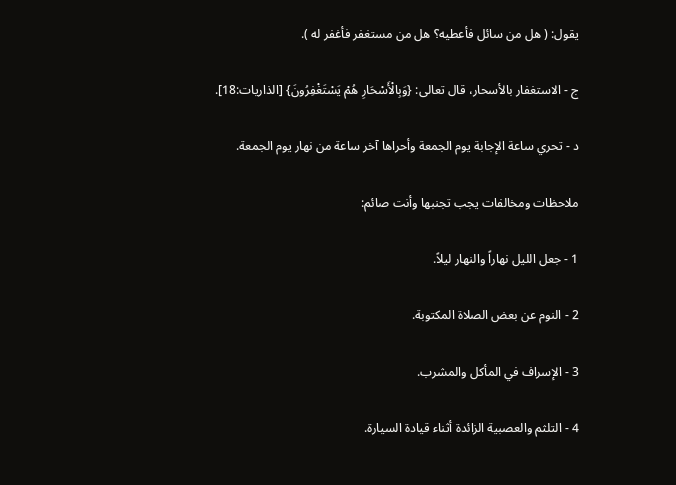يقول: ( هل من سائل فأعطيه؟ هل من مستغفر فأغفر له ).

ج - الاستغفار بالأسحار، قال تعالى: {وَبِالْأَسْحَارِ هُمْ يَسْتَغْفِرُونَ} [الذاريات:18].

د - تحري ساعة الإجابة يوم الجمعة وأحراها آخر ساعة من نهار يوم الجمعة.

ملاحظات ومخالفات يجب تجنبها وأنت صائم:

1 - جعل الليل نهاراً والنهار ليلاً.

2 - النوم عن بعض الصلاة المكتوبة.

3 - الإسراف في المأكل والمشرب.

4 - التلثم والعصبية الزائدة أثناء قيادة السيارة.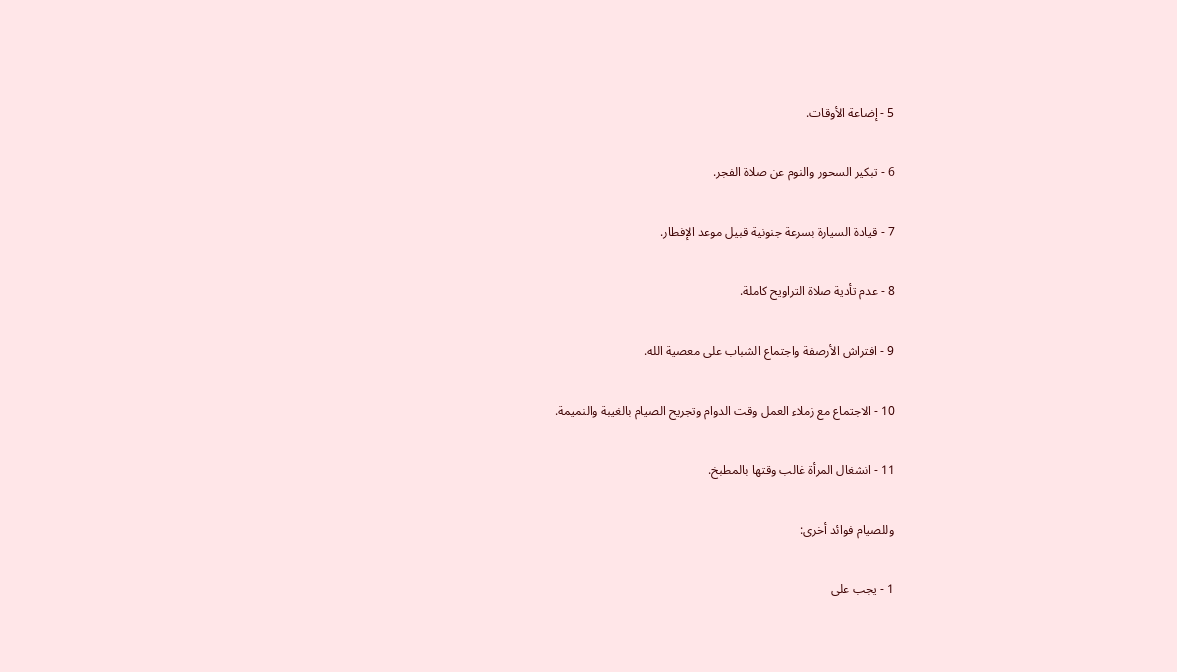5 - إضاعة الأوقات.

6 - تبكير السحور والنوم عن صلاة الفجر.

7 - قيادة السيارة بسرعة جنونية قبيل موعد الإفطار.

8 - عدم تأدية صلاة التراويح كاملة.

9 - افتراش الأرصفة واجتماع الشباب على معصية الله.

10 - الاجتماع مع زملاء العمل وقت الدوام وتجريح الصيام بالغيبة والنميمة.

11 - انشغال المرأة غالب وقتها بالمطبخ.

وللصيام فوائد أخرى:

1 - يجب على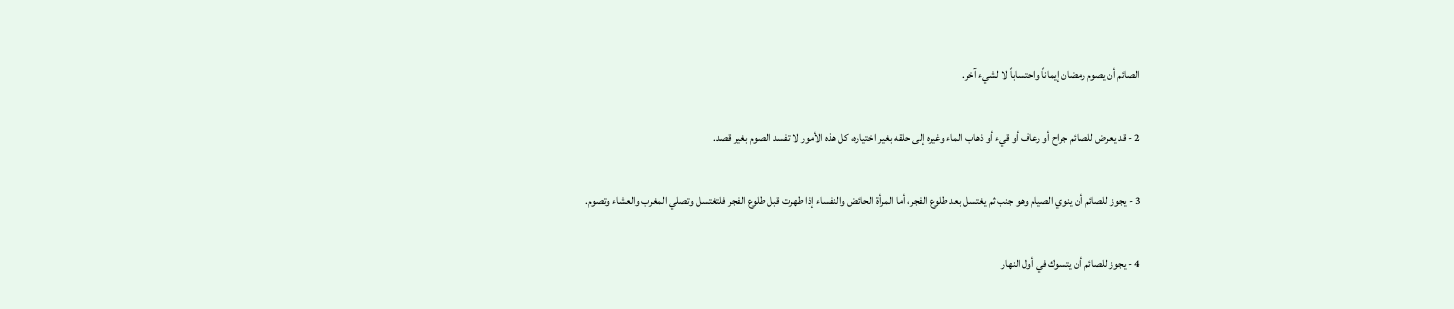الصائم أن يصوم رمضان إيماناً واحتساباً لا لشيء آخر.

2 - قد يعرض للصائم جراح أو رعاف أو قيء أو ذهاب الماء وغيره إلى حلقه بغير اختياره، كل هذه الأمور لا تفسد الصوم بغير قصد.

3 - يجوز للصائم أن ينوي الصيام وهو جنب ثم يغتسل بعد طلوع الفجر، أما المرأة الحائض والنفساء إذا طهرت قبل طلوع الفجر فلتغتسل وتصلي المغرب والعشاء وتصوم.

4 - يجوز للصائم أن يتسوك في أول النهار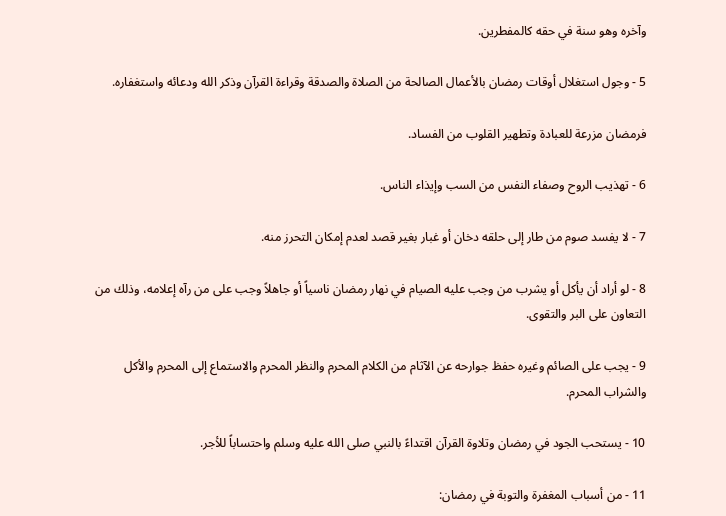وآخره وهو سنة في حقه كالمفطرين.

5 - وجول استغلال أوقات رمضان بالأعمال الصالحة من الصلاة والصدقة وقراءة القرآن وذكر الله ودعائه واستغفاره.

فرمضان مزرعة للعبادة وتطهير القلوب من الفساد.

6 - تهذيب الروح وصفاء النفس من السب وإيذاء الناس.

7 - لا يفسد صوم من طار إلى حلقه دخان أو غبار بغير قصد لعدم إمكان التحرز منه.

8 - لو أراد أن يأكل أو يشرب من وجب عليه الصيام في نهار رمضان ناسياً أو جاهلاً وجب على من رآه إعلامه، وذلك من التعاون على البر والتقوى.

9 - يجب على الصائم وغيره حفظ جوارحه عن الآثام من الكلام المحرم والنظر المحرم والاستماع إلى المحرم والأكل والشراب المحرم.

10 - يستحب الجود في رمضان وتلاوة القرآن اقتداءً بالنبي صلى الله عليه وسلم واحتساباً للأجر.

11 - من أسباب المغفرة والتوبة في رمضان: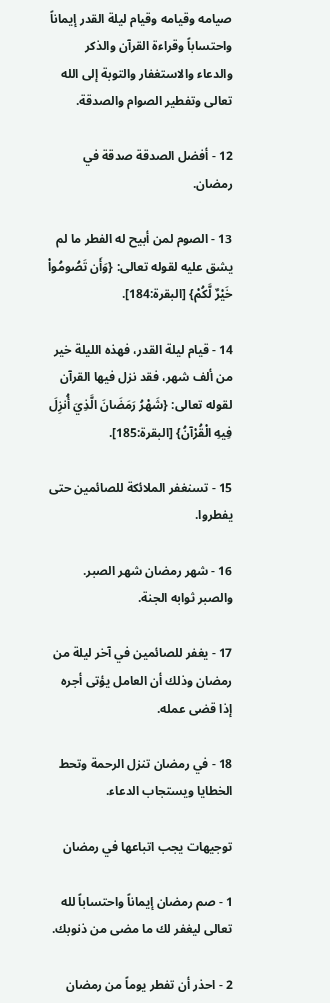صيامه وقيامه وقيام ليلة القدر إيماناً واحتساباً وقراءة القرآن والذكر والدعاء والاستغفار والتوبة إلى الله تعالى وتفطير الصوام والصدقة.

12 - أفضل الصدقة صدقة في رمضان.

13 - الصوم لمن أبيح له الفطر ما لم يشق عليه لقوله تعالى: {وَأَن تَصُومُواْ خَيْرٌ لَّكُمْ} [البقرة:184].

14 - قيام ليلة القدر، فهذه الليلة خير من ألف شهر، فقد نزل فيها القرآن لقوله تعالى: {شَهْرُ رَمَضَانَ الَّذِيَ أُنزِلَ فِيهِ الْقُرْآنُ} [البقرة:185].

15 - تسنغفر الملائكة للصائمين حتى يفطروا.

16 - شهر رمضان شهر الصبر. والصبر ثوابه الجنة.

17 - يغفر للصائمين في آخر ليلة من رمضان وذلك أن العامل يؤتى أجره إذا قضى عمله.

18 - في رمضان تنزل الرحمة وتحط الخطايا ويستجاب الدعاء.

توجيهات يجب اتباعها في رمضان

1 - صم رمضان إيماناً واحتساباً لله تعالى ليغفر لك ما مضى من ذنوبك.

2 - احذر أن تفطر يوماً من رمضان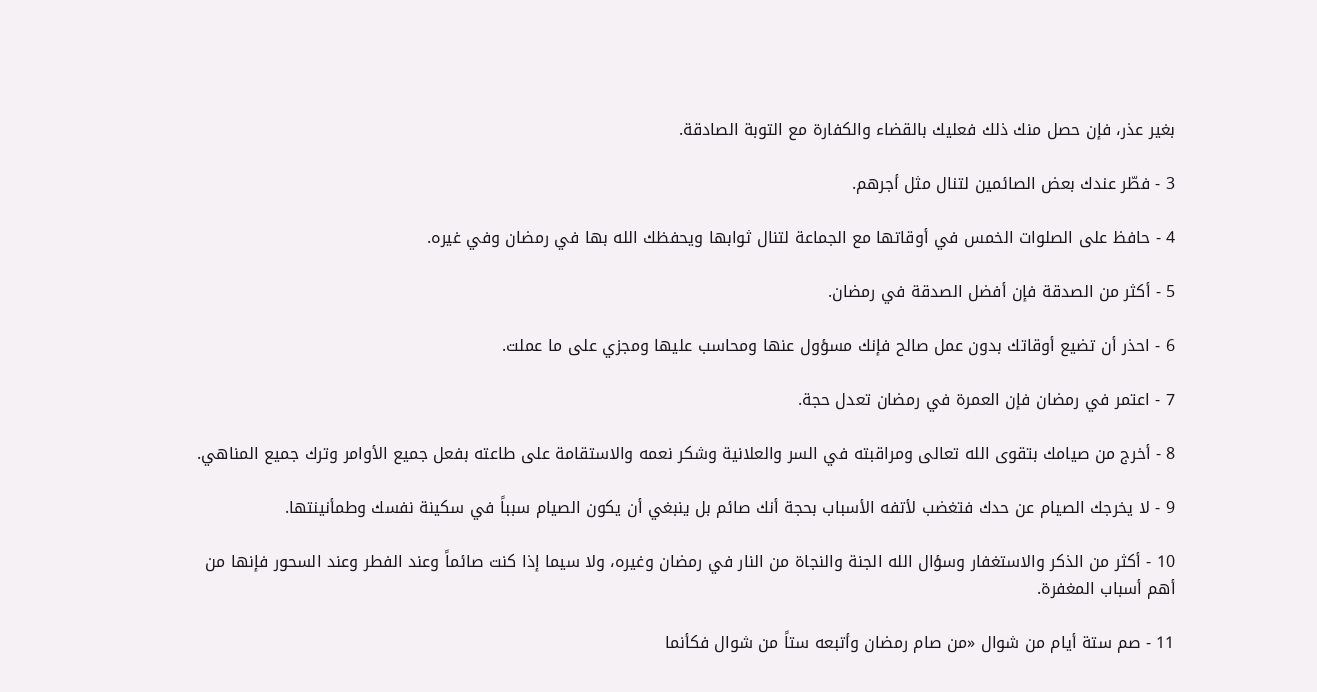بغير عذر، فإن حصل منك ذلك فعليك بالقضاء والكفارة مع التوبة الصادقة.

3 - فطّر عندك بعض الصائمين لتنال مثل أجرهم.

4 - حافظ على الصلوات الخمس في أوقاتها مع الجماعة لتنال ثوابها ويحفظك الله بها في رمضان وفي غيره.

5 - أكثر من الصدقة فإن أفضل الصدقة في رمضان.

6 - احذر أن تضيع أوقاتك بدون عمل صالح فإنك مسؤول عنها ومحاسب عليها ومجزي على ما عملت.

7 - اعتمر في رمضان فإن العمرة في رمضان تعدل حجة.

8 - أخرج من صيامك بتقوى الله تعالى ومراقبته في السر والعلانية وشكر نعمه والاستقامة على طاعته بفعل جميع الأوامر وترك جميع المناهي.

9 - لا يخرجك الصيام عن حدك فتغضب لأتفه الأسباب بحجة أنك صائم بل ينبغي أن يكون الصيام سبباً في سكينة نفسك وطمأنينتها.

10 - أكثر من الذكر والاستغفار وسؤال الله الجنة والنجاة من النار في رمضان وغيره، ولا سيما إذا كنت صائماً وعند الفطر وعند السحور فإنها من أهم أسباب المغفرة.

11 - صم ستة أيام من شوال «من صام رمضان وأتبعه ستاً من شوال فكأنما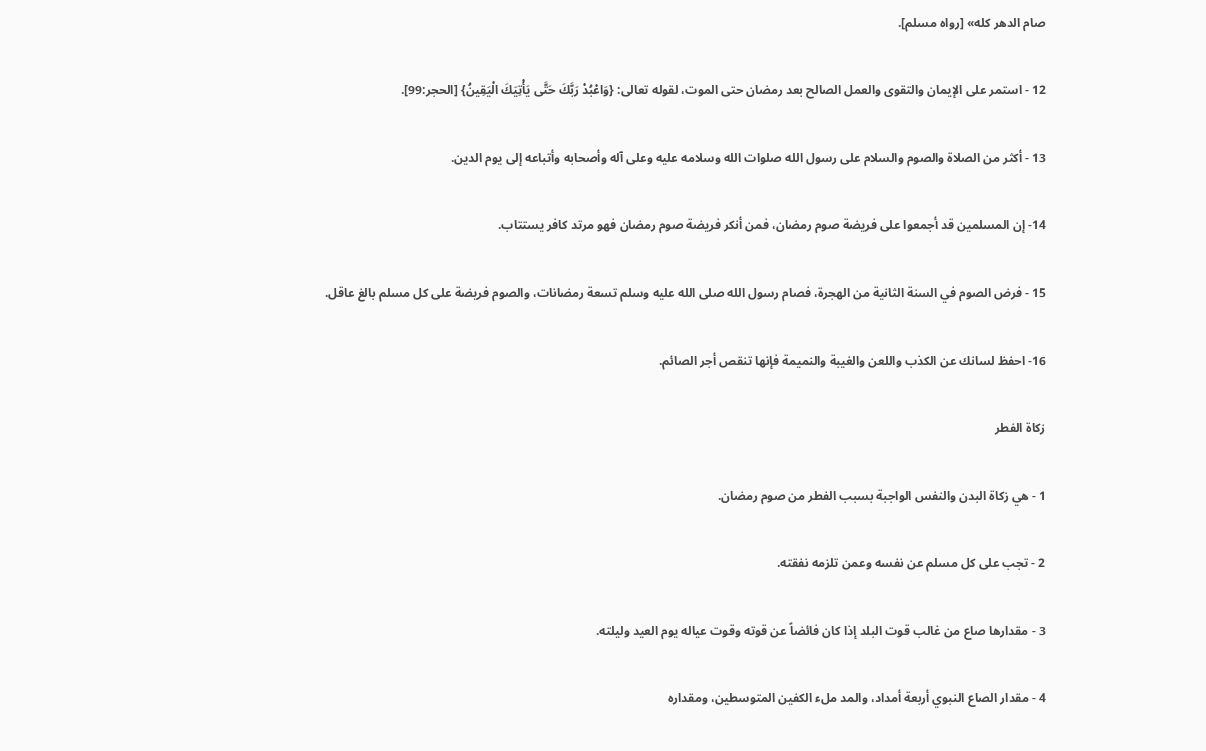صام الدهر كله» [رواه مسلم].

12 - استمر على الإيمان والتقوى والعمل الصالح بعد رمضان حتى الموت، لقوله تعالى: {وَاعْبُدْ رَبَّكَ حَتَّى يَأْتِيَكَ الْيَقِينُ} [الحجر:99].

13 - أكثر من الصلاة والصوم والسلام على رسول الله صلوات الله وسلامه عليه وعلى آله وأصحابه وأتباعه إلى يوم الدين.

14- إن المسلمين قد أجمعوا على فريضة صوم رمضان، فمن أنكر فريضة صوم رمضان فهو مرتد كافر يستتاب.

15 - فرض الصوم في السنة الثانية من الهجرة، فصام رسول الله صلى الله عليه وسلم تسعة رمضانات، والصوم فريضة على كل مسلم بالغ عاقل.

16- احفظ لسانك عن الكذب واللعن والغيبة والنميمة فإنها تنقص أجر الصائم.

زكاة الفطر

1 - هي زكاة البدن والنفس الواجبة بسبب الفطر من صوم رمضان.

2 - تجب على كل مسلم عن نفسه وعمن تلزمه نفقته.

3 - مقدارها صاع من غالب قوت البلد إذا كان فائضاً عن قوته وقوت عياله يوم العيد وليلته.

4 - مقدار الصاع النبوي أربعة أمداد، والمد ملء الكفين المتوسطين، ومقداره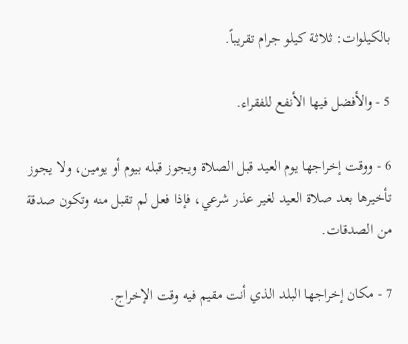بالكيلوات: ثلاثة كيلو جرام تقريباً.

5 - والأفضل فيها الأنفع للفقراء.

6 - ووقت إخراجها يوم العيد قبل الصلاة ويجوز قبله بيوم أو يومين، ولا يجوز تأخيرها بعد صلاة العيد لغير عذر شرعي، فإذا فعل لم تقبل منه وتكون صدقة من الصدقات.

7 - مكان إخراجها البلد الذي أنت مقيم فيه وقت الإخراج.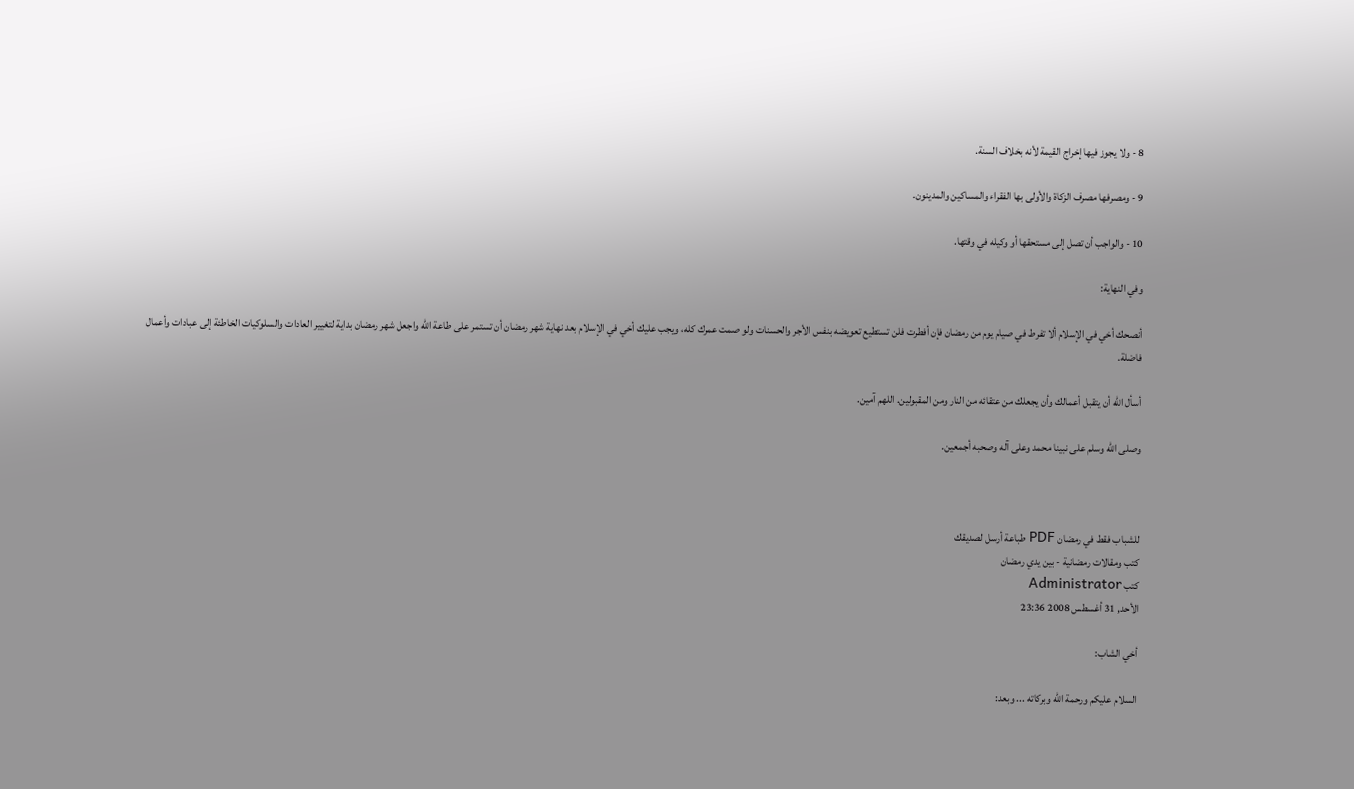8 - ولا يجوز فيها إخراج القيمة لأنه بخلاف السنة.

9 - ومصرفها مصرف الزكاة والأولى بها الفقراء والمساكين والمدينون.

10 - والواجب أن تصل إلى مستحقها أو وكيله في وقتها.

وفي النهاية:

أنصحك أخي في الإسلام ألا تفرط في صيام يوم من رمضان فإن أفطرت فلن تستطيع تعويضه بنفس الأجر والحسنات ولو صمت عمرك كله، ويجب عليك أخي في الإسلام بعد نهاية شهر رمضان أن تستمر على طاعة الله واجعل شهر رمضان بداية لتغيير العادات والسلوكيات الخاطئة إلى عبادات وأعمال فاضلة.

أسأل الله أن يتقبل أعمالك وأن يجعلك من عتقائه من النار ومن المقبولين. اللهم آمين.

وصلى الله وسلم على نبينا محمد وعلى آله وصحبه أجمعين.



للشباب فقط في رمضان PDF طباعة أرسل لصديقك
كتب ومقالات رمضانية - بين يدي رمضان
كتب Administrator
الأحد, 31 أغسطس 2008 23:36

أخي الشاب:

السلام عليكم ورحمة الله وبركاته ... وبعد: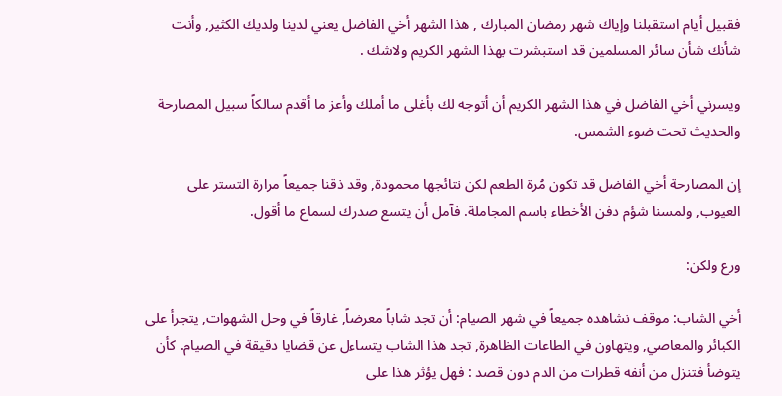فقبيل أيام استقبلنا وإياك شهر رمضان المبارك , هذا الشهر أخي الفاضل يعني لدينا ولديك الكثير, وأنت شأنك شأن سائر المسلمين قد استبشرت بهذا الشهر الكريم ولاشك .

ويسرني أخي الفاضل في هذا الشهر الكريم أن أتوجه لك بأغلى ما أملك وأعز ما أقدم سالكاً سبيل المصارحة والحديث تحت ضوء الشمس.

إن المصارحة أخي الفاضل قد تكون مُرة الطعم لكن نتائجها محمودة, وقد ذقنا جميعاً مرارة التستر على العيوب, ولمسنا شؤم دفن الأخطاء باسم المجاملة. فآمل أن يتسع صدرك لسماع ما أقول.

ورع ولكن:

أخي الشاب: موقف نشاهده جميعاً في شهر الصيام: أن تجد شاباً معرضاً, غارقاً في وحل الشهوات, يتجرأ على الكبائر والمعاصي, ويتهاون في الطاعات الظاهرة, تجد هذا الشاب يتساءل عن قضايا دقيقة في الصيام. كأن يتوضأ فتنزل من أنفه قطرات من الدم دون قصد : فهل يؤثر هذا على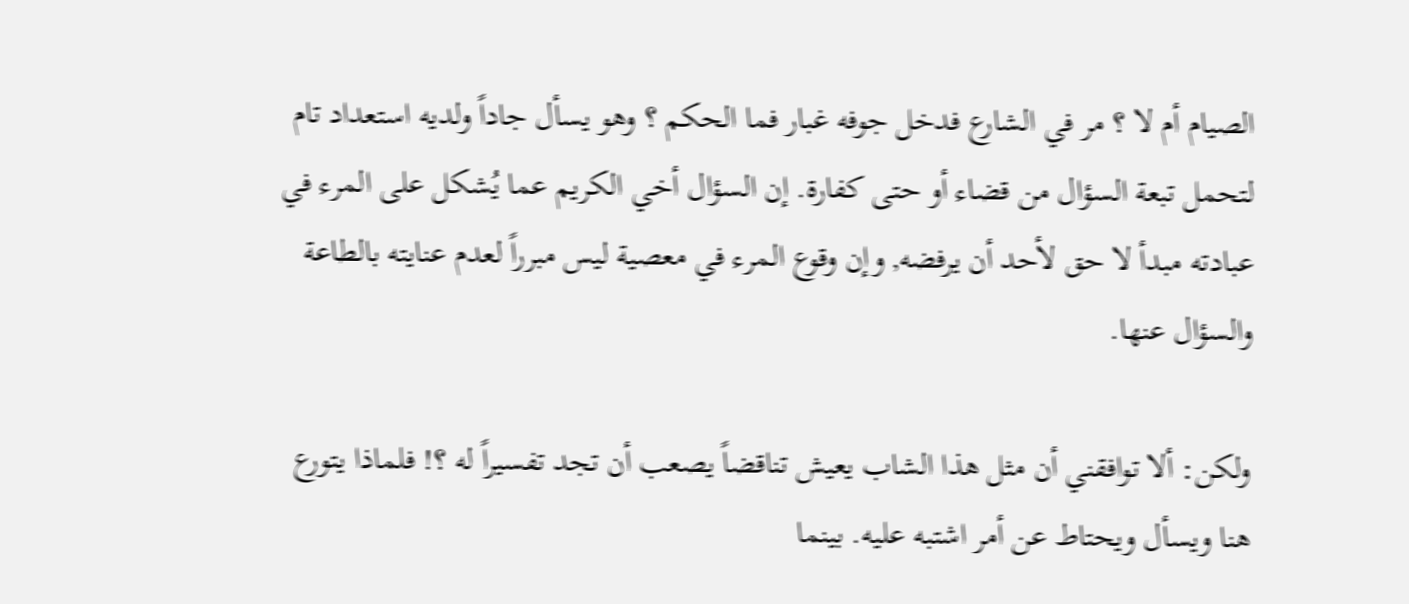الصيام أم لا ؟ مر في الشارع فدخل جوفه غبار فما الحكم ؟ وهو يسأل جاداً ولديه استعداد تام لتحمل تبعة السؤال من قضاء أو حتى كفارة. إن السؤال أخي الكريم عما يُشكل على المرء في عبادته مبدأ لا حق لأحد أن يرفضه, وإن وقوع المرء في معصية ليس مبرراً لعدم عنايته بالطاعة والسؤال عنها.

ولكن: ألا توافقني أن مثل هذا الشاب يعيش تناقضاً يصعب أن تجد تفسيراً له ؟! فلماذا يتورع هنا ويسأل ويحتاط عن أمر اشتبه عليه. بينما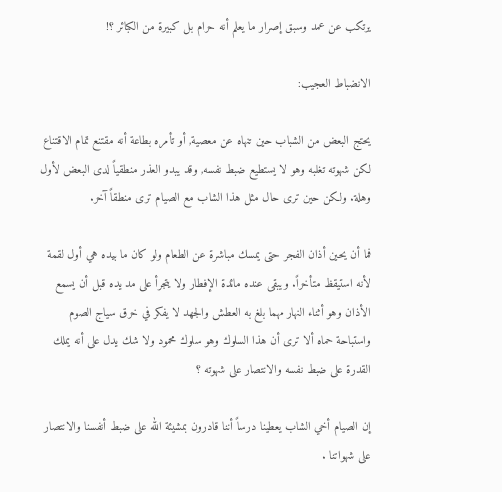يرتكب عن عمد وسبق إصرار ما يعلم أنه حرام بل كبيرة من الكبائر ؟!

الانضباط العجيب:

يحتج البعض من الشباب حين تنهاه عن معصية, أو تأمره بطاعة أنه مقتنع تمام الاقتناع لكن شهوته تغلبه وهو لا يستطيع ضبط نفسه, وقد يبدو العذر منطقياً لدى البعض لأول وهلة. ولكن حين ترى حال مثل هذا الشاب مع الصيام ترى منطقاً آخر.

فما أن يحين أذان الفجر حتى يمسك مباشرة عن الطعام ولو كان ما بيده هي أول لقمة لأنه استيقظ متأخراً. ويبقى عنده مائدة الإفطار ولا يتجرأ على مد يده قبل أن يسمع الأذان وهو أثناء النهار مهما بلغ به العطش والجهد لا يفكر في خرق سياج الصوم واستباحة حماه ألا ترى أن هذا السلوك وهو سلوك محمود ولا شك يدل على أنه يملك القدرة على ضبط نفسه والانتصار على شهوته ؟

إن الصيام أخي الشاب يعطينا درساً أننا قادرون بمشيئة الله على ضبط أنفسنا والانتصار على شهواتنا .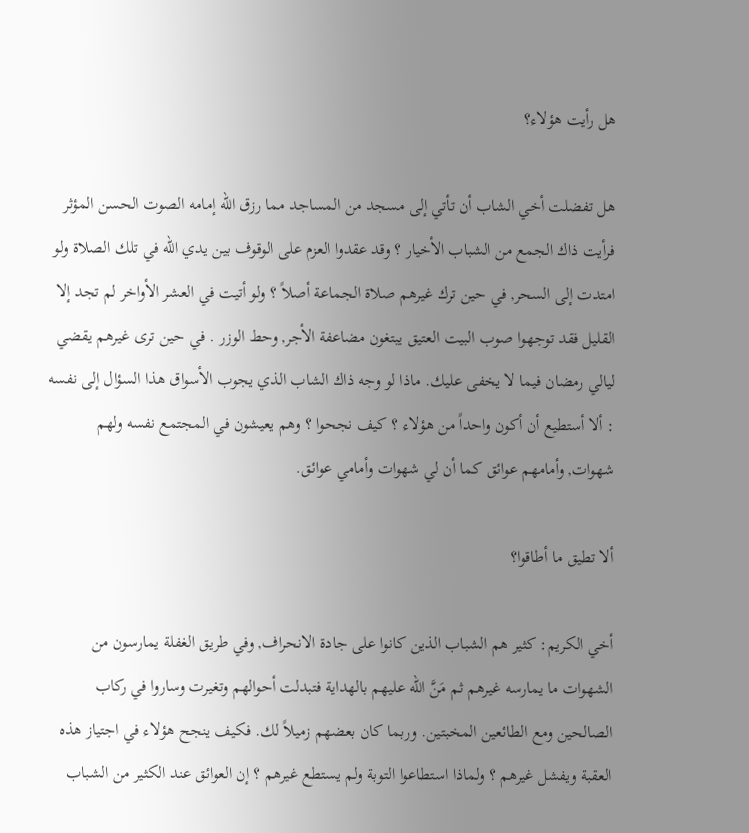هل رأيت هؤلاء؟

هل تفضلت أخي الشاب أن تأتي إلى مسجد من المساجد مما رزق الله إمامه الصوت الحسن المؤثر فرأيت ذاك الجمع من الشباب الأخيار ؟ وقد عقدوا العزم على الوقوف بين يدي الله في تلك الصلاة ولو امتدت إلى السحر, في حين ترك غيرهم صلاة الجماعة أصلاً ؟ ولو أتيت في العشر الأواخر لم تجد إلا القليل فقد توجهوا صوب البيت العتيق يبتغون مضاعفة الأجر, وحط الوزر . في حين ترى غيرهم يقضي ليالي رمضان فيما لا يخفى عليك. ماذا لو وجه ذاك الشاب الذي يجوب الأسواق هذا السؤال إلى نفسه : ألا أستطيع أن أكون واحداً من هؤلاء ؟ كيف نجحوا ؟ وهم يعيشون في المجتمع نفسه ولهم شهوات, وأمامهم عوائق كما أن لي شهوات وأمامي عوائق.

ألا تطيق ما أطاقوا؟

أخي الكريم: كثير هم الشباب الذين كانوا على جادة الانحراف, وفي طريق الغفلة يمارسون من الشهوات ما يمارسه غيرهم ثم مَنَّ الله عليهم بالهداية فتبدلت أحوالهم وتغيرت وساروا في ركاب الصالحين ومع الطائعين المخبتين. وربما كان بعضهم زميلاً لك. فكيف ينجح هؤلاء في اجتياز هذه العقبة ويفشل غيرهم ؟ ولماذا استطاعوا التوبة ولم يستطع غيرهم ؟ إن العوائق عند الكثير من الشباب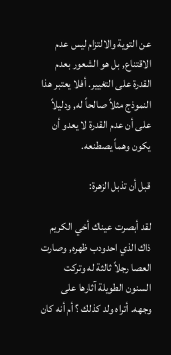عن التوية والالتزام ليس عدم الاقتناع, بل هو الشعور بعدم القدرة على التغيير. أفلا يعتبر هذا النموذج مثلاً صالحاً له, ودليلاً على أن عدم القدرة لا يعدو أن يكون وهماً يصطنعه.

قبل أن تذبل الزهرة:

لقد أبصرت عيناك أخي الكريم ذاك الذي احدودب ظهره, وصارت العصا رجلاً ثالثة له وتركت السنون الطويلة آثارها على وجهه. أتراه ولد كذلك ؟ أم أنه كان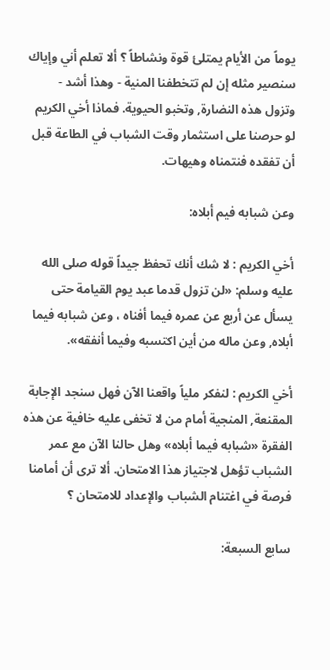يوماً من الأيام يمتلئ قوة ونشاطاً ؟ ألا تعلم أني وإياك سنصير مثله إن لم تتخطفنا المنية - وهذا أشد - وتزول هذه النضارة, وتخبو الحيوية. فماذا أخي الكريم لو حرصنا على استثمار وقت الشباب في الطاعة قبل أن تفقده فنتمناه وهيهات.

وعن شبابه فيم أبلاه:

أخي الكريم : لا شك أنك تحفظ جيداً قوله صلى الله عليه وسلم: «لن تزول قدما عبد يوم القيامة حتى يسأل عن أربع عن عمره فيما أفناه ، وعن شبابه فيما أبلاه, وعن ماله من أين اكتسبه وفيما أنفقه».

أخي الكريم : لنفكر ملياً واقعنا الآن فهل سنجد الإجابة المقنعة, المنجية أمام من لا تخفى عليه خافية عن هذه الفقرة «شبابه فيما أبلاه» وهل حالنا الآن مع عمر الشباب تؤهل لاجتياز هذا الامتحان. ألا ترى أن أمامنا فرصة في اغتنام الشباب والإعداد للامتحان ؟

سابع السبعة: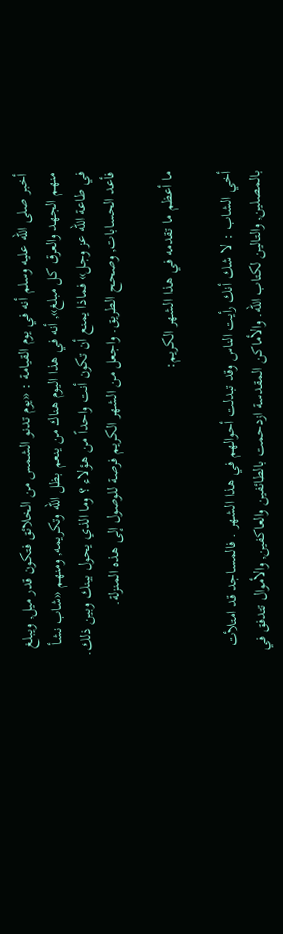أخبر صلى الله عليه وسلم أنه في يوم القيامة : «يوم تدنو الشمس من الخلائق فتكون قدر ميل, ويبلغ منهم الجهد والعرق كل مبلغ», أنه في هذا اليوم هناك من ينعم بظل الله وتكريمه, ومنهم «شاب نشأ في طاعة الله عز وجل» فماذا يمنع أن تكون أنت واحداً من هؤلاء ؟ وما الذي يحول بينك وبين ذلك. فأعد الحسابات, وصحح الطريق. واجعل من الشهر الكريم فرصة للوصول إلى هذه المنزلة.

ما أعظم ما تقدمه في هذا الشهر الكريم:

أخي الشاب : لا شك أنك رأيت الناس وقد تبدلت أحوالهم في هذا الشهر . فالمساجد قد امتلأت بالمصلين, والتالين لكتاب الله. والأماكن المقدسة ازدحمت بالطائفين والعاكفين, والأموال تتدفق في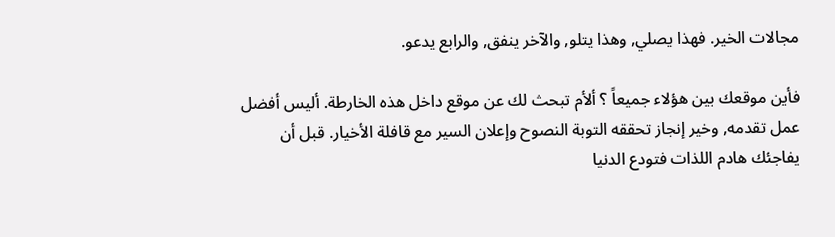مجالات الخير. فهذا يصلي, وهذا يتلو, والآخر ينفق, والرابع يدعو.

فأين موقعك بين هؤلاء جميعاً ؟ ألأم تبحث لك عن موقع داخل هذه الخارطة. أليس أفضل عمل تقدمه, وخير إنجاز تحققه التوبة النصوح وإعلان السير مع قافلة الأخيار. قبل أن يفاجئك هادم اللذات فتودع الدنيا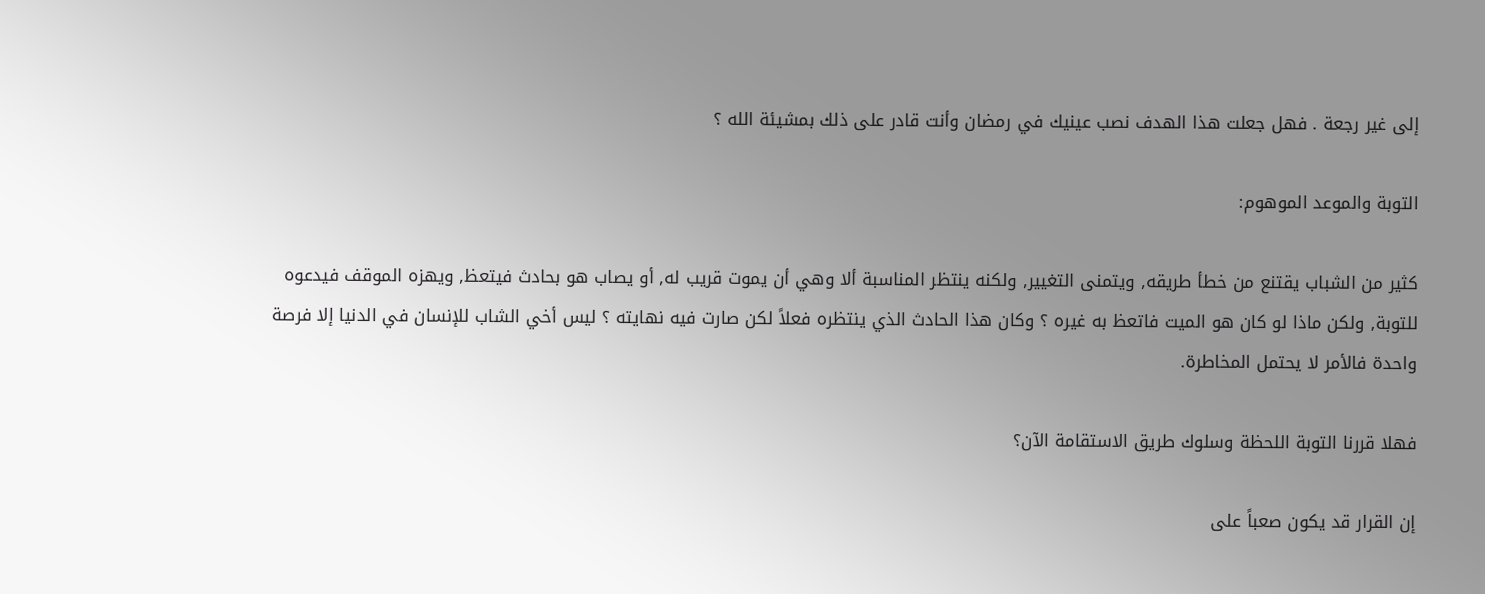إلى غير رجعة . فهل جعلت هذا الهدف نصب عينيك في رمضان وأنت قادر على ذلك بمشيئة الله ؟

التوبة والموعد الموهوم:

كثير من الشباب يقتنع من خطأ طريقه, ويتمنى التغيير, ولكنه ينتظر المناسبة ألا وهي أن يموت قريب له, أو يصاب هو بحادث فيتعظ, ويهزه الموقف فيدعوه للتوبة, ولكن ماذا لو كان هو الميت فاتعظ به غيره ؟ وكان هذا الحادث الذي ينتظره فعلاً لكن صارت فيه نهايته ؟ ليس أخي الشاب للإنسان في الدنيا إلا فرصة واحدة فالأمر لا يحتمل المخاطرة.

فهلا قررنا التوبة اللحظة وسلوك طريق الاستقامة الآن؟

إن القرار قد يكون صعباً على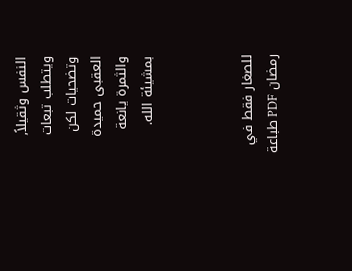النفس وثقيلاً, ويتطلب تبعات وتضحيات لكن العقبى حميدة والثمرة يانعة بمشيئة الله.



للصغار فقط في رمضان PDF طباعة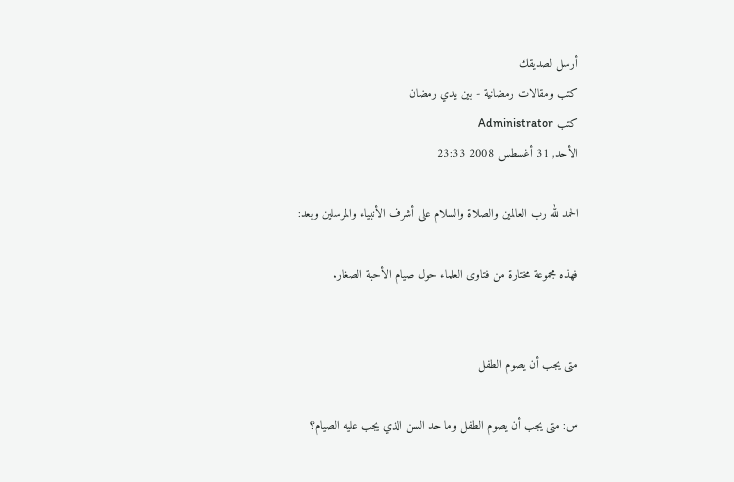أرسل لصديقك
كتب ومقالات رمضانية - بين يدي رمضان
كتب Administrator
الأحد, 31 أغسطس 2008 23:33

الحمد لله رب العالمين والصلاة والسلام على أشرف الأنبياء والمرسلين وبعد:

فهذه مجموعة مختارة من فتاوى العلماء حول صيام الأحبة الصغار.


متى يجب أن يصوم الطفل

س: متى يجب أن يصوم الطفل وما حد السن الذي يجب عليه الصيام؟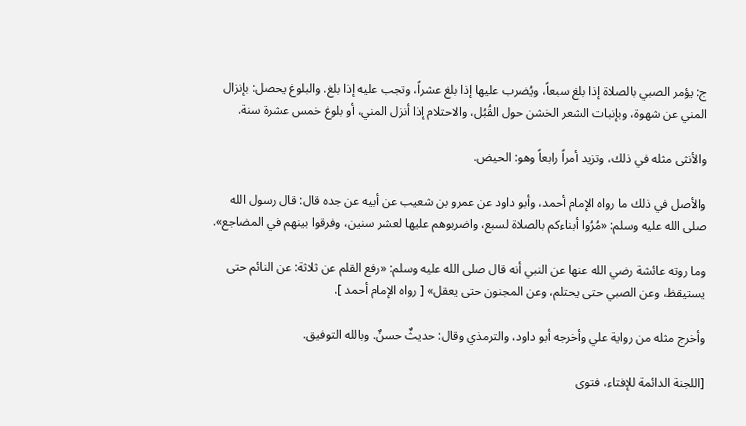ج: يؤمر الصبي بالصلاة إذا بلغ سبعاً، ويُضرب عليها إذا بلغ عشراً، وتجب عليه إذا بلغ. والبلوغ يحصل: بإنزال المني عن شهوة، وبإنبات الشعر الخشن حول القُبُل، والاحتلام إذا أنزل المني، أو بلوغ خمس عشرة سنة.

والأنثى مثله في ذلك، وتزيد أمراً رابعاً وهو: الحيض.

والأصل في ذلك ما رواه الإمام أحمد، وأبو داود عن عمرو بن شعيب عن أبيه عن جده قال: قال رسول الله صلى الله عليه وسلم: «مُرُوا أبناءكم بالصلاة لسبع، واضربوهم عليها لعشر سنين، وفرقوا بينهم في المضاجع».

وما روته عائشة رضي الله عنها عن النبي أنه قال صلى الله عليه وسلم: «رفع القلم عن ثلاثة: عن النائم حتى يستيقظ، وعن الصبي حتى يحتلم، وعن المجنون حتى يعقل» [ رواه الإمام أحمد ].

وأخرج مثله من رواية علي وأخرجه أبو داود، والترمذي وقال: حديثٌ حسنٌ. وبالله التوفيق.

[اللجنة الدائمة للإفتاء، فتوى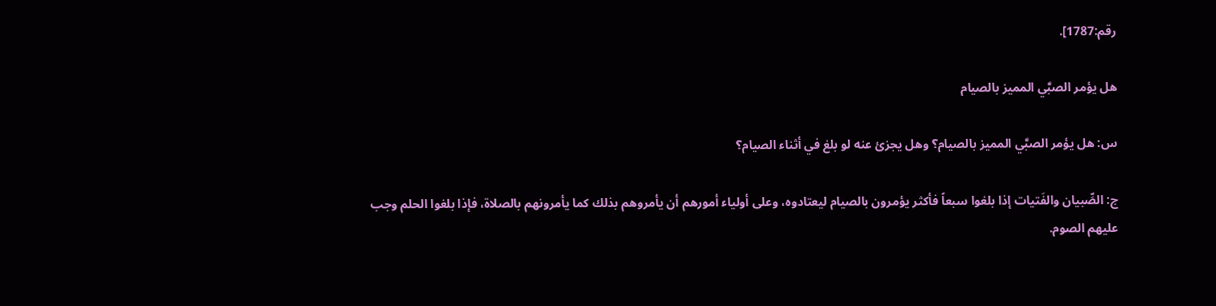رقم:1787].

هل يؤمر الصبَّي المميز بالصيام

س: هل يؤمر الصبَّي المميز بالصيام؟ وهل يجزئ عنه لو بلغ في أثناء الصيام؟

ج: الصِّبيان والفَتيات إذا بلغوا سبعاً فأكثر يؤمرون بالصيام ليعتادوه، وعلى أولياء أمورهم أن يأمروهم بذلك كما يأمرونهم بالصلاة، فإذا بلغوا الحلم وجب عليهم الصوم.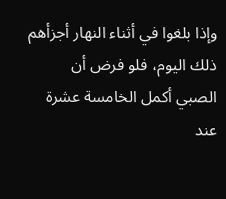وإذا بلغوا في أثناء النهار أجزأهم ذلك اليوم، فلو فرض أن الصبي أكمل الخامسة عشرة عند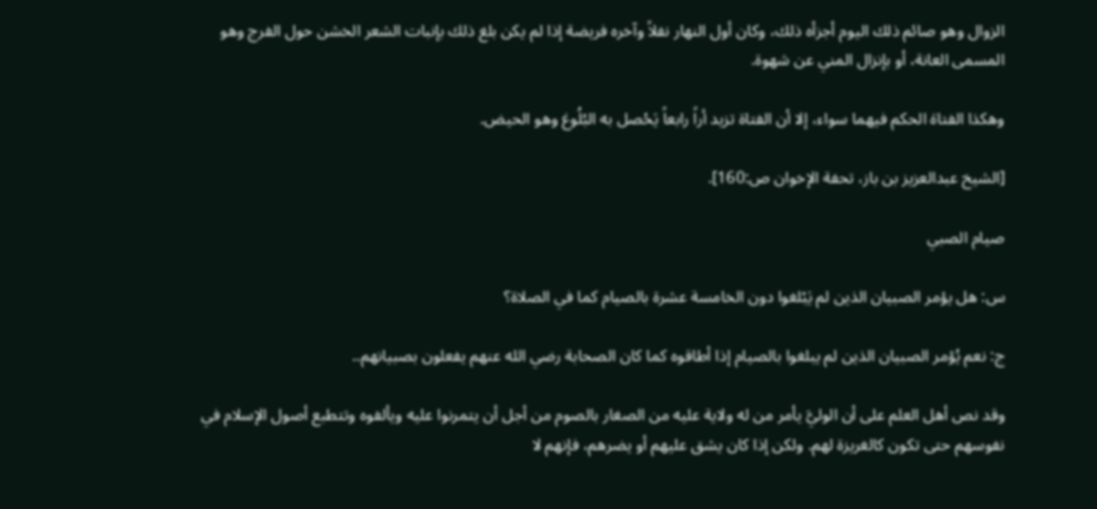الزوال وهو صائم ذلك اليوم أجزأه ذلك، وكان أول النهار نفلاً وآخره فريضة إذا لم يكن بلغ ذلك بإنبات الشعر الخشن حول الفرج وهو المسمى العانة، أو بإنزال المني عن شهوة.

وهكذا الفتاة الحكم فيهما سواء، إلا أن الفتاة تزيد أراً رابعاً يَحْصل به البُلُوغ وهو الحيض.

[الشيخ عبدالعزيز بن باز، تحفة الإخوان ص:160].

صيام الصبي

س: هل يؤمر الصبيان الذين لم يَبْلغوا دون الخامسة عشرة بالصيام كما في الصلاة؟

ج: نعم يُؤمر الصبيان الذين لم يبلغوا بالصيام إذا أطاقوه كما كان الصحابة رضي الله عنهم يفعلون بصبيانهم..

وقد نص أهل العلم على أن الوليَّ يأمر من له ولاية عليه من الصغار بالصوم من أجل أن يتمرنوا عليه ويألفوه وتتطبع أصول الإسلام في نفوسهم حتى تكون كالغريزة لهم. ولكن إذا كان يشق عليهم أو يضرهم، فإنهم لا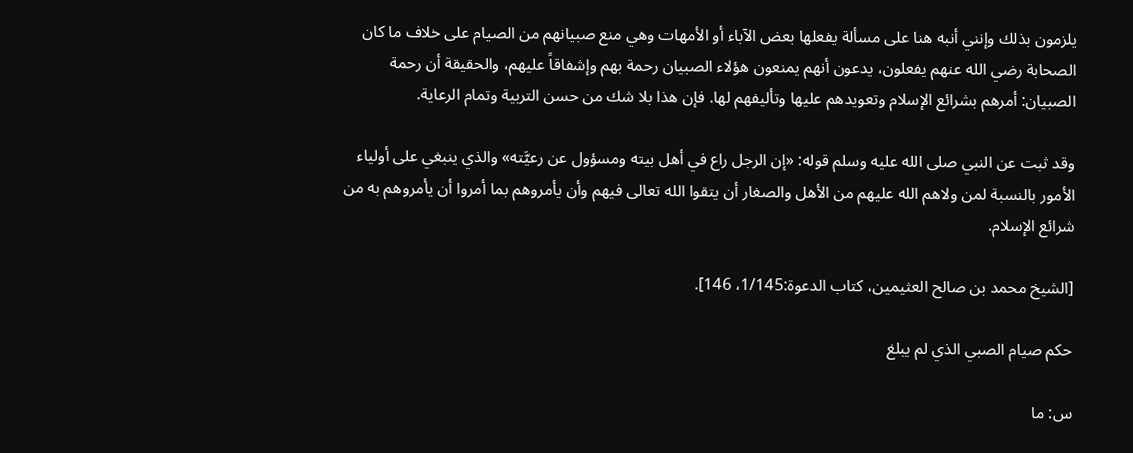يلزمون بذلك وإنني أنبه هنا على مسألة يفعلها بعض الآباء أو الأمهات وهي منع صبيانهم من الصيام على خلاف ما كان الصحابة رضي الله عنهم يفعلون، يدعون أنهم يمنعون هؤلاء الصبيان رحمة بهم وإشفاقاً عليهم، والحقيقة أن رحمة الصبيان: أمرهم بشرائع الإسلام وتعويدهم عليها وتأليفهم لها. فإن هذا بلا شك من حسن التربية وتمام الرعاية.

وقد ثبت عن النبي صلى الله عليه وسلم قوله: «إن الرجل راع في أهل بيته ومسؤول عن رعيَّته» والذي ينبغي على أولياء الأمور بالنسبة لمن ولاهم الله عليهم من الأهل والصغار أن يتقوا الله تعالى فيهم وأن يأمروهم بما أمروا أن يأمروهم به من شرائع الإسلام.

[الشيخ محمد بن صالح العثيمين، كتاب الدعوة:1/145، 146].

حكم صيام الصبي الذي لم يبلغ

س: ما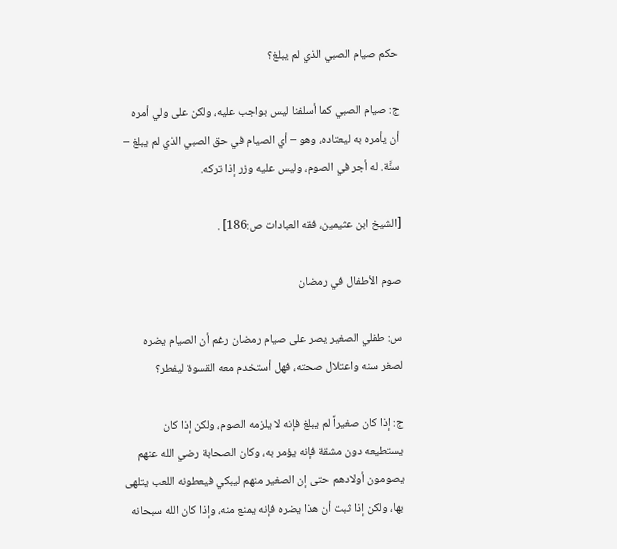حكم صيام الصبي الذي لم يبلغ؟

ج: صيام الصبي كما أسلفنا ليس بواجب عليه، ولكن على ولي أمره أن يأمره به ليعتاده، وهو – أي الصيام في حق الصبي الذي لم يبلغ – سنَّة. له أجر في الصوم، وليس عليه وزر إذا تركه.

[الشيخ ابن عثيمين، فقه العبادات ص:186] .

صوم الأطفال في رمضان

س: طفلي الصغير يصر على صيام رمضان رغم أن الصيام يضره لصغر سنه واعتلال صحته، فهل أستخدم معه القسوة ليفطر؟

ج: إذا كان صغيراً لم يبلغ فإنه لا يلزمه الصوم، ولكن إذا كان يستطيعه دون مشقة فإنه يؤمر به، وكان الصحابة رضي الله عنهم يصومون أولادهم حتى إن الصغير منهم ليبكي فيعطونه اللعب يتلهى بها، ولكن إذا ثبت أن هذا يضره فإنه يمنع منه، وإذا كان الله سبحانه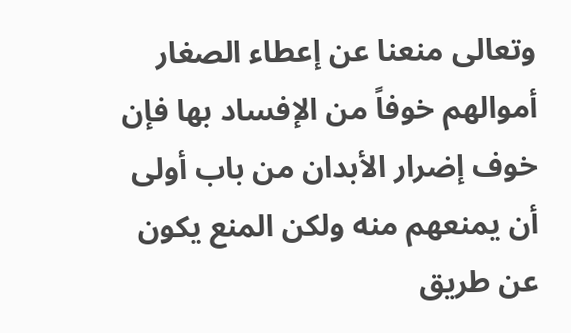وتعالى منعنا عن إعطاء الصغار أموالهم خوفاً من الإفساد بها فإن خوف إضرار الأبدان من باب أولى أن يمنعهم منه ولكن المنع يكون عن طريق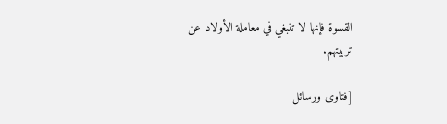القسوة فإنها لا تنبغي في معاملة الأولاد عن تربيتهم.

[فتاوى ورسائل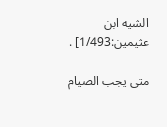الشيه ابن عثيمين:1/493] .

متى يجب الصيام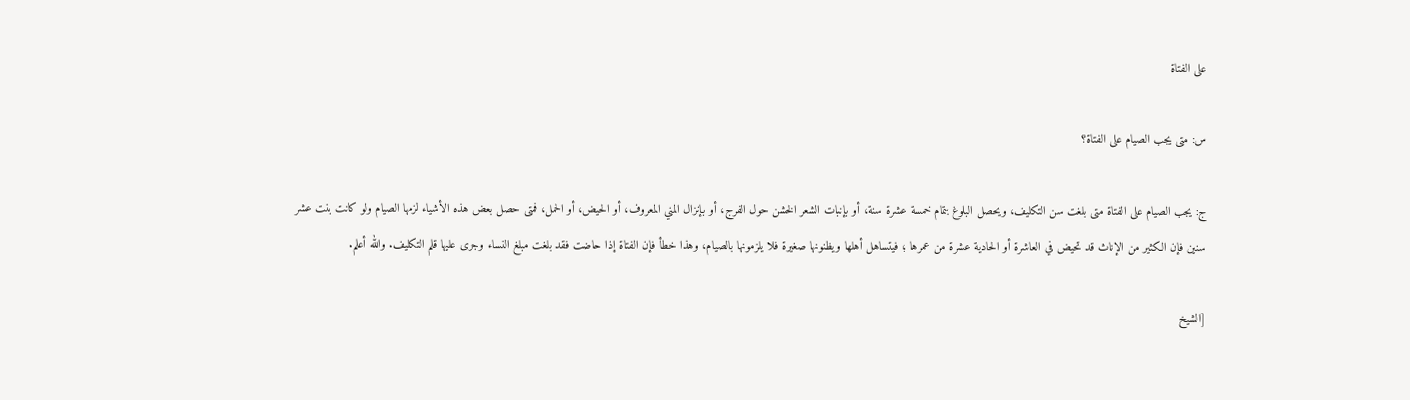على الفتاة

س: متى يجب الصيام على الفتاة؟

ج: يجب الصيام على الفتاة متى بلغت سن التكليف، ويحصل البلوغ بتمام خمسة عشرة سنة، أو بإنبات الشعر الخشن حول الفرج، أو بإنزال المني المعروف، أو الحيض، أو الحمل، فمتى حصل بعض هذه الأشياء لزمها الصيام ولو كانت بنت عشر سنين فإن الكثير من الإناث قد تحيض في العاشرة أو الحادية عشرة من عمرها ؛ فيتساهل أهلها ويظنونها صغيرة فلا يلزمونها بالصيام، وهذا خطأ فإن الفتاة إذا حاضت فقد بلغت مبلغ النساء وجرى عليها قلم التكليف. والله أعلم.

[الشيخ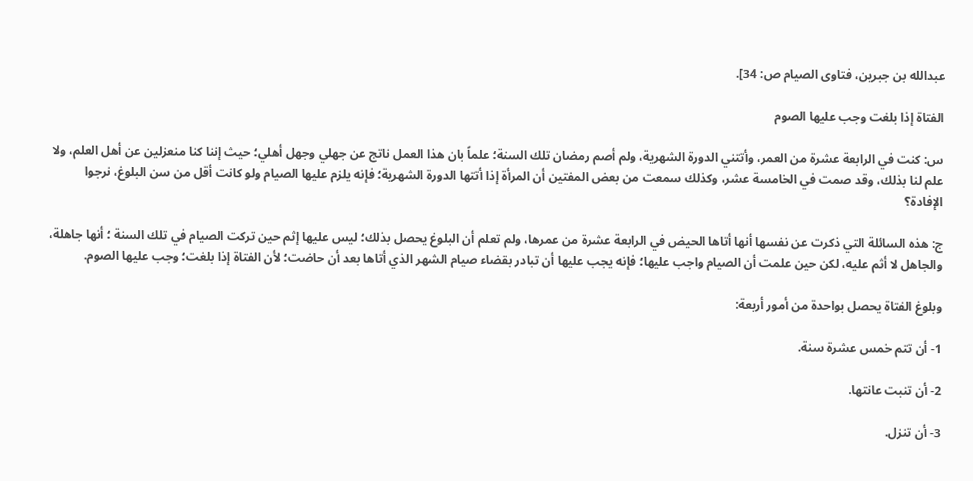عبدالله بن جبرين، فتاوى الصيام ص: 34].

الفتاة إذا بلغت وجب عليها الصوم

س: كنت في الرابعة عشرة من العمر، وأتتني الدورة الشهرية، ولم أصم رمضان تلك السنة؛ علماً بان هذا العمل ناتج عن جهلي وجهل أهلي؛ حيث إننا كنا منعزلين عن أهل العلم، ولا علم لنا بذلك، وقد صمت في الخامسة عشر، وكذلك سمعت من بعض المفتين أن المرأة إذا أتتها الدورة الشهرية؛ فإنه يلزم عليها الصيام ولو كانت أقل من سن البلوغ، نرجوا الإفادة؟

ج: هذه السائلة التي ذكرت عن نفسها أنها أتاها الحيض في الرابعة عشرة من عمرها، ولم تعلم أن البلوغ يحصل بذلك؛ ليس عليها إثم حين تركت الصيام في تلك السنة ؛ أنها جاهلة، والجاهل لا أثم عليه، لكن حين علمت أن الصيام واجب عليها؛ فإنه يجب عليها أن تبادر بقضاء صيام الشهر الذي أتاها بعد أن حاضت؛ لأن الفتاة إذا بلغت؛ وجب عليها الصوم.

وبلوغ الفتاة يحصل بواحدة من أمور أربعة:

1- أن تتم خمس عشرة سنة.

2- أن تنبت عانتها.

3- أن تنزل.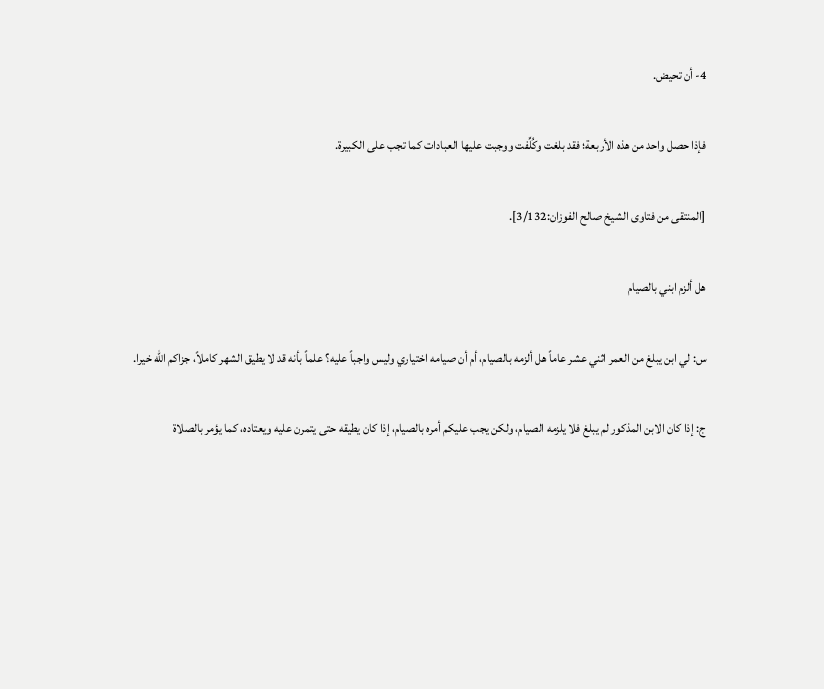4- أن تحيض.

فإذا حصل واحد من هذه الأربعة؛ فقد بلغت وكُلِّفت ووجبت عليها العبادات كما تجب على الكبيرة.

[المنتقى من فتاوى الشيخ صالح الفوزان:3/132].

هل ألزم ابني بالصيام

س: لي ابن يبلغ من العمر اثني عشر عاماً هل ألزمه بالصيام، أم أن صيامه اختياري وليس واجباً عليه؟ علماً بأنه قد لا يطيق الشهر كاملاً، جزاكم الله خيرا.

ج: إذا كان الابن المذكور لم يبلغ فلا يلزمه الصيام، ولكن يجب عليكم أمره بالصيام، إذا كان يطيقه حتى يتمرن عليه ويعتاده، كما يؤمر بالصلاة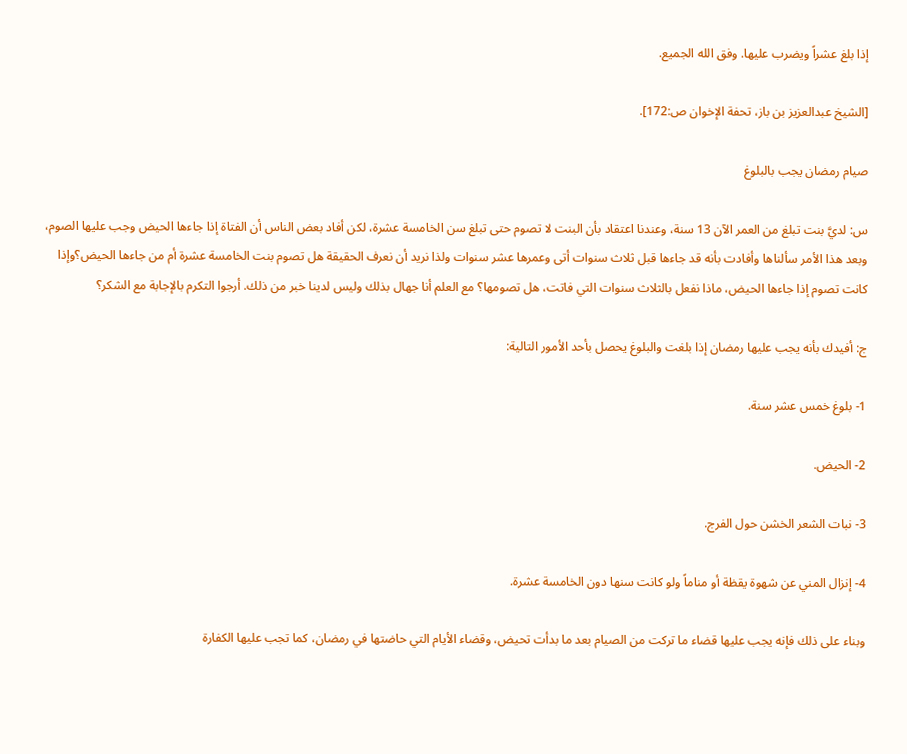إذا بلغ عشراً ويضرب عليها. وفق الله الجميع.

[الشيخ عبدالعزيز بن باز، تحفة الإخوان ص:172].

صيام رمضان يجب بالبلوغ

س: لديَّ بنت تبلغ من العمر الآن 13 سنة، وعندنا اعتقاد بأن البنت لا تصوم حتى تبلغ سن الخامسة عشرة، لكن أفاد بعض الناس أن الفتاة إذا جاءها الحيض وجب عليها الصوم، وبعد هذا الأمر سألناها وأفادت بأنه قد جاءها قبل ثلاث سنوات أتى وعمرها عشر سنوات ولذا نريد أن نعرف الحقيقة هل تصوم بنت الخامسة عشرة أم من جاءها الحيض؟وإذا كانت تصوم إذا جاءها الحيض، ماذا نفعل بالثلاث سنوات التي فاتت، هل تصومها؟ مع العلم أنا جهال بذلك وليس لدينا خبر من ذلك. أرجوا التكرم بالإجابة مع الشكر؟

ج: أفيدك بأنه يجب عليها رمضان إذا بلغت والبلوغ يحصل بأحد الأمور التالية:

1- بلوغ خمس عشر سنة.

2- الحيض.

3- نبات الشعر الخشن حول الفرج.

4- إنزال المني عن شهوة يقظة أو مناماً ولو كانت سنها دون الخامسة عشرة.

وبناء على ذلك فإنه يجب عليها قضاء ما تركت من الصيام بعد ما بدأت تحيض، وقضاء الأيام التي حاضتها في رمضان، كما تجب عليها الكفارة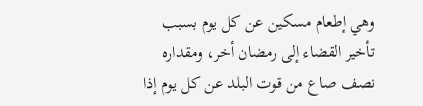وهي إطعام مسكين عن كل يوم بسبب تأخير القضاء إلى رمضان أخر، ومقداره نصف صاع من قوت البلد عن كل يوم إذا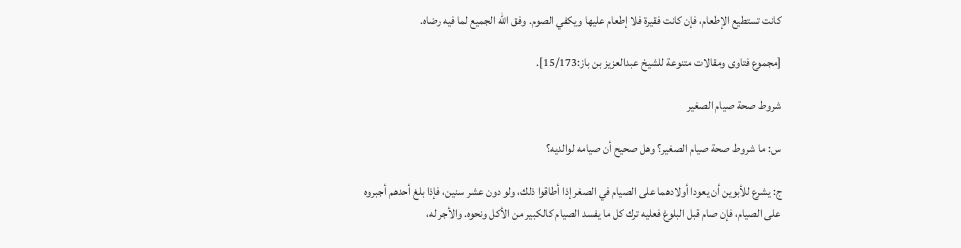كانت تستطيع الإطعام، فإن كانت فقيرة فلا إطعام عليها ويكفي الصوم. وفق الله الجميع لما فيه رضاه.

[مجموع فتاوى ومقالات متنوعة للشيخ عبدالعزيز بن باز:15/173].

شروط صحة صيام الصغير

س: ما شروط صحة صيام الصغير؟ وهل صحيح أن صيامه لوالديه؟

ج: يشرع للأبوين أن يعودا أولادهما على الصيام في الصغر إذا أطاقوا ذلك، ولو دون عشر سنين، فإذا بلغ أحدهم أجبروه على الصيام، فإن صام قبل البلوغ فعليه ترك كل ما يفسد الصيام كالكبير من الأكل ونحوه. والأجر له،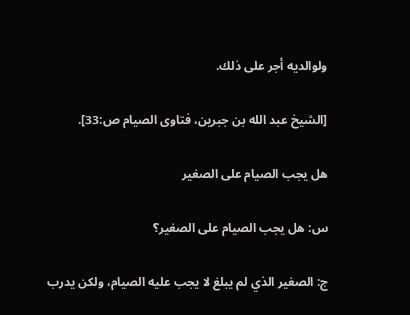ولوالديه أجر على ذلك.

[الشيخ عبد الله بن جبرين، فتاوى الصيام ص:33].

هل يجب الصيام على الصغير

س: هل يجب الصيام على الصغير؟

ج: الصغير الذي لم يبلغ لا يجب عليه الصيام، ولكن يدرب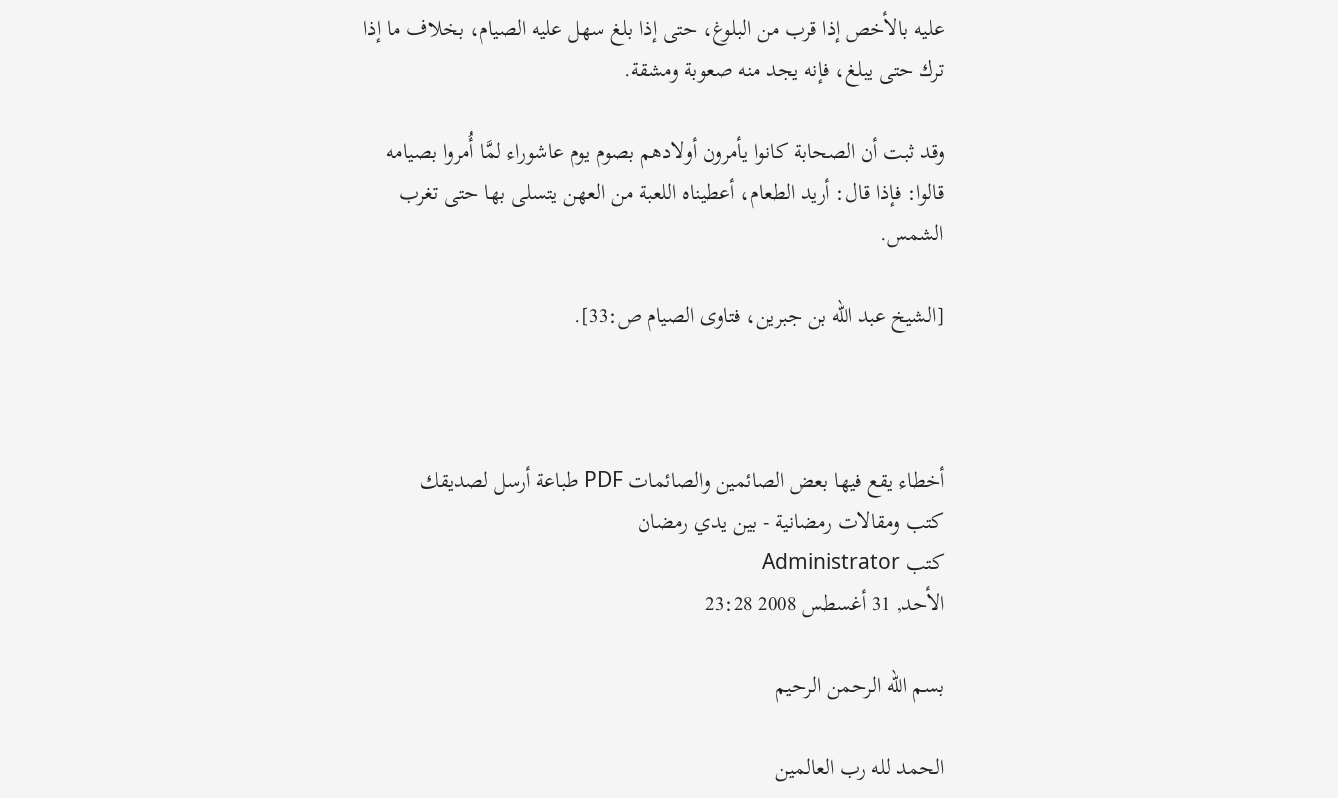عليه بالأخص إذا قرب من البلوغ، حتى إذا بلغ سهل عليه الصيام، بخلاف ما إذا ترك حتى يبلغ، فإنه يجد منه صعوبة ومشقة.

وقد ثبت أن الصحابة كانوا يأمرون أولادهم بصوم يوم عاشوراء لمَّا أُمروا بصيامه قالوا: فإذا قال: أريد الطعام، أعطيناه اللعبة من العهن يتسلى بها حتى تغرب الشمس.

[الشيخ عبد الله بن جبرين، فتاوى الصيام ص:33].



أخطاء يقع فيها بعض الصائمين والصائمات PDF طباعة أرسل لصديقك
كتب ومقالات رمضانية - بين يدي رمضان
كتب Administrator
الأحد, 31 أغسطس 2008 23:28

بسم الله الرحمن الرحيم

الحمد لله رب العالمين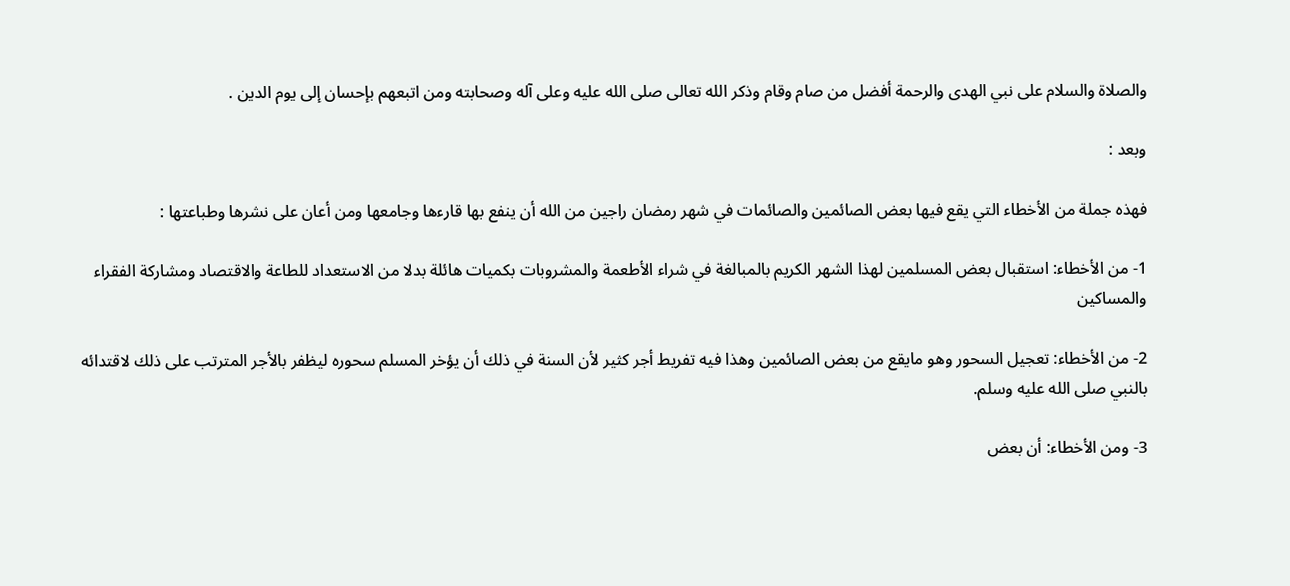والصلاة والسلام على نبي الهدى والرحمة أفضل من صام وقام وذكر الله تعالى صلى الله عليه وعلى آله وصحابته ومن اتبعهم بإحسان إلى يوم الدين .

وبعد :

فهذه جملة من الأخطاء التي يقع فيها بعض الصائمين والصائمات في شهر رمضان راجين من الله أن ينفع بها قارءها وجامعها ومن أعان على نشرها وطباعتها :

1- من الأخطاء: استقبال بعض المسلمين لهذا الشهر الكريم بالمبالغة في شراء الأطعمة والمشروبات بكميات هائلة بدلا من الاستعداد للطاعة والاقتصاد ومشاركة الفقراء والمساكين

2- من الأخطاء: تعجيل السحور وهو مايقع من بعض الصائمين وهذا فيه تفريط أجر كثير لأن السنة في ذلك أن يؤخر المسلم سحوره ليظفر بالأجر المترتب على ذلك لاقتدائه بالنبي صلى الله عليه وسلم.

3- ومن الأخطاء: أن بعض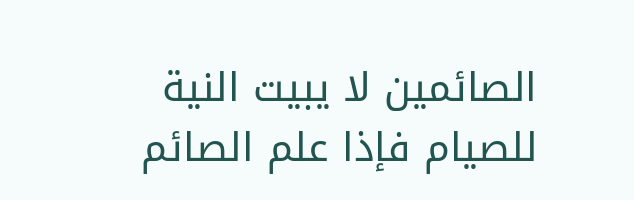الصائمين لا يبيت النية للصيام فإذا علم الصائم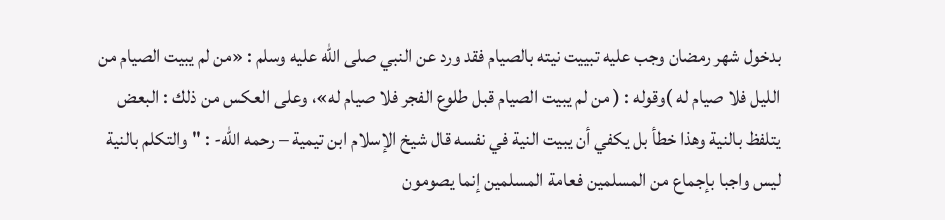بدخول شهر رمضان وجب عليه تبييت نيته بالصيام فقد ورد عن النبي صلى الله عليه وسلم : «من لم يبيت الصيام من الليل فلا صيام له )وقوله : ( من لم يبيت الصيام قبل طلوع الفجر فلا صيام له»، وعلى العكس من ذلك : البعض يتلفظ بالنية وهذا خطأ بل يكفي أن يبيت النية في نفسه قال شيخ الإسلام ابن تيمية – رحمه الله- : "والتكلم بالنية ليس واجبا بإجماع من المسلمين فعامة المسلمين إنما يصومون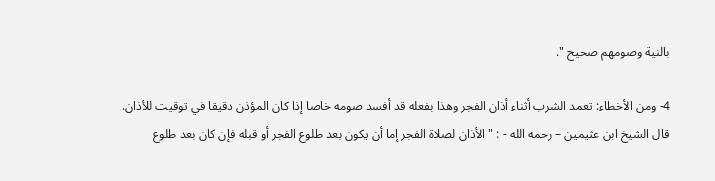بالنية وصومهم صحيح ".

4- ومن الأخطاء: تعمد الشرب أثناء أذان الفجر وهذا بفعله قد أفسد صومه خاصا إذا كان المؤذن دقيقا في توقيت للأذان.
قال الشيخ ابن عثيمين – رحمه الله - : " الأذان لصلاة الفجر إما أن يكون بعد طلوع الفجر أو قبله فإن كان بعد طلوع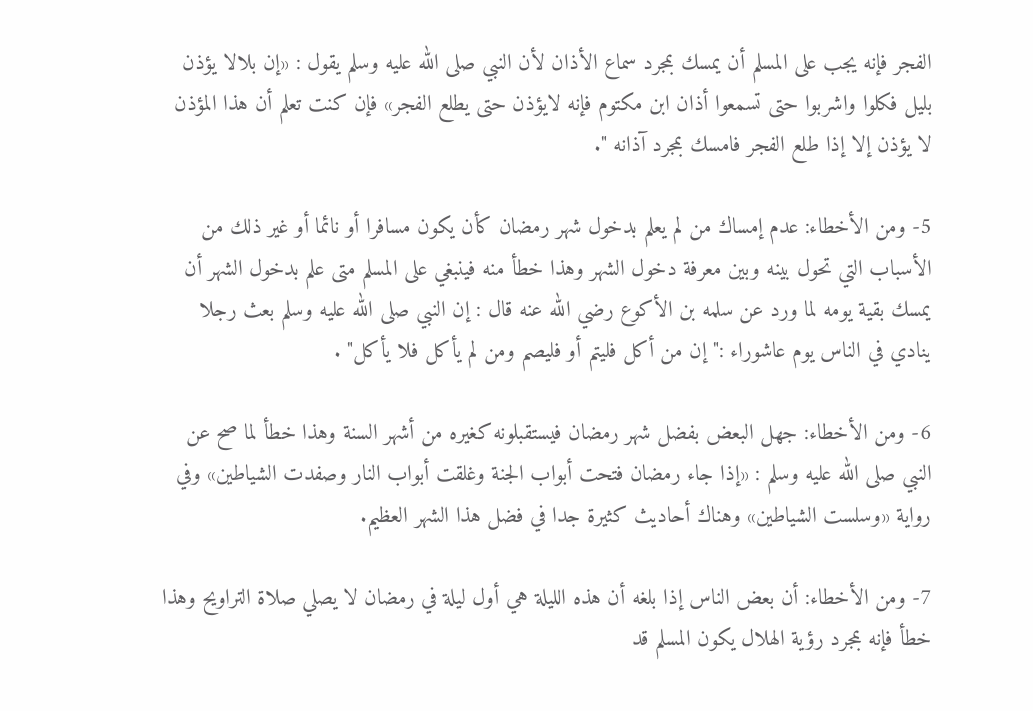الفجر فإنه يجب على المسلم أن يمسك بمجرد سماع الأذان لأن النبي صلى الله عليه وسلم يقول : «إن بلالا يؤذن بليل فكلوا واشربوا حتى تسمعوا أذان ابن مكتوم فإنه لايؤذن حتى يطلع الفجر» فإن كنت تعلم أن هذا المؤذن لا يؤذن إلا إذا طلع الفجر فامسك بمجرد آذانه ".

5- ومن الأخطاء: عدم إمساك من لم يعلم بدخول شهر رمضان كأن يكون مسافرا أو نائما أو غير ذلك من الأسباب التي تحول بينه وبين معرفة دخول الشهر وهذا خطأ منه فينبغي على المسلم متى علم بدخول الشهر أن يمسك بقية يومه لما ورد عن سلمه بن الأكوع رضي الله عنه قال : إن النبي صلى الله عليه وسلم بعث رجلا ينادي في الناس يوم عاشوراء :" إن من أكل فليتم أو فليصم ومن لم يأكل فلا يأكل" .

6- ومن الأخطاء: جهل البعض بفضل شهر رمضان فيستقبلونه كغيره من أشهر السنة وهذا خطأ لما صح عن النبي صلى الله عليه وسلم : «إذا جاء رمضان فتحت أبواب الجنة وغلقت أبواب النار وصفدت الشياطين» وفي رواية «وسلست الشياطين» وهناك أحاديث كثيرة جدا في فضل هذا الشهر العظيم.

7- ومن الأخطاء: أن بعض الناس إذا بلغه أن هذه الليلة هي أول ليلة في رمضان لا يصلي صلاة التراويح وهذا خطأ فإنه بمجرد رؤية الهلال يكون المسلم قد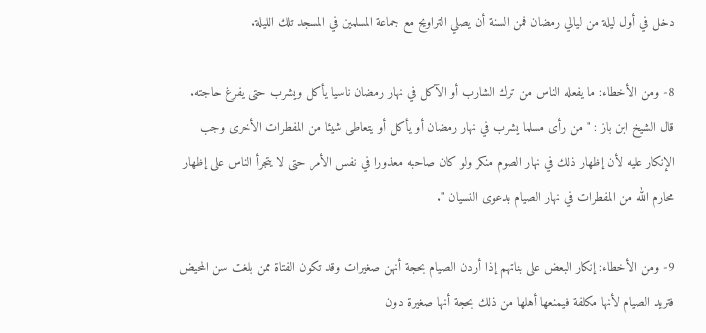دخل في أول ليلة من ليالي رمضان فمن السنة أن يصلي التراويح مع جماعة المسلمين في المسجد تلك الليلة.

8- ومن الأخطاء: ما يفعله الناس من ترك الشارب أو الآكل في نهار رمضان ناسيا يأكل ويشرب حتى يفرغ حاجته.
قال الشيخ ابن باز : " من رأى مسلما يشرب في نهار رمضان أو يأكل أو يتعاطى شيئا من المفطرات الأخرى وجب الإنكار عليه لأن إظهار ذلك في نهار الصوم منكر ولو كان صاحبه معذورا في نفس الأمر حتى لا يتجرأ الناس على إظهار محارم الله من المفطرات في نهار الصيام بدعوى النسيان ".

9- ومن الأخطاء: إنكار البعض على بناتهم إذا أردن الصيام بحجة أنهن صغيرات وقد تكون الفتاة ممن بلغت سن المحيض فتريد الصيام لأنها مكلفة فيمنعها أهلها من ذلك بحجة أنها صغيرة دون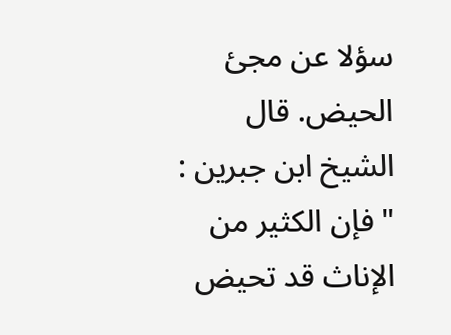سؤلا عن مجئ الحيض. قال الشيخ ابن جبرين : " فإن الكثير من الإناث قد تحيض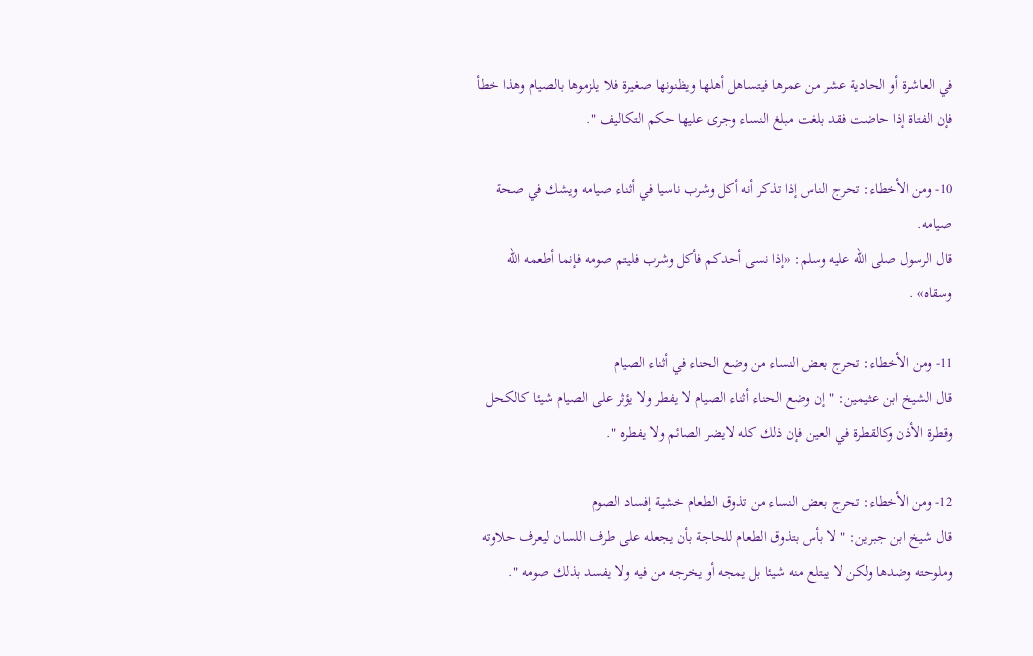في العاشرة أو الحادية عشر من عمرها فيتساهل أهلها ويظنونها صغيرة فلا يلزموها بالصيام وهذا خطأ فإن الفتاة إذا حاضت فقد بلغت مبلغ النساء وجرى عليها حكم التكاليف ".

10- ومن الأخطاء: تحرج الناس إذا تذكر أنه أكل وشرب ناسيا في أثناء صيامه ويشك في صحة صيامه.
قال الرسول صلى الله عليه وسلم: «إذا نسى أحدكم فأكل وشرب فليتم صومه فإنما أطعمه الله وسقاه» .

11- ومن الأخطاء: تحرج بعض النساء من وضع الحناء في أثناء الصيام
قال الشيخ ابن عثيمين: " إن وضع الحناء أثناء الصيام لا يفطر ولا يؤثر على الصيام شيئا كالكحل وقطرة الأذن وكالقطرة في العين فإن ذلك كله لايضر الصائم ولا يفطره ".

12- ومن الأخطاء: تحرج بعض النساء من تذوق الطعام خشية إفساد الصوم
قال شيخ ابن جبرين: " لا بأس بتذوق الطعام للحاجة بأن يجعله على طرف اللسان ليعرف حلاوته وملوحته وضدها ولكن لا يبتلع منه شيئا بل يمجه أو يخرجه من فيه ولا يفسد بذلك صومه ".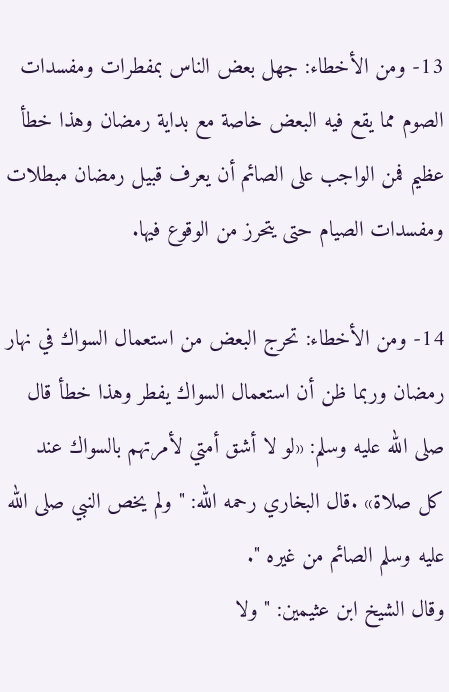13- ومن الأخطاء: جهل بعض الناس بمفطرات ومفسدات الصوم مما يقع فيه البعض خاصة مع بداية رمضان وهذا خطأ عظيم فمن الواجب على الصائم أن يعرف قبيل رمضان مبطلات ومفسدات الصيام حتى يتحرز من الوقوع فيها.

14- ومن الأخطاء: تحرج البعض من استعمال السواك في نهار رمضان وربما ظن أن استعمال السواك يفطر وهذا خطأ قال صلى الله عليه وسلم: «لو لا أشق أمتي لأمرتهم بالسواك عند كل صلاة» .قال البخاري رحمه الله: " ولم يخص النبي صلى الله عليه وسلم الصائم من غيره ".
وقال الشيخ ابن عثيمين: " ولا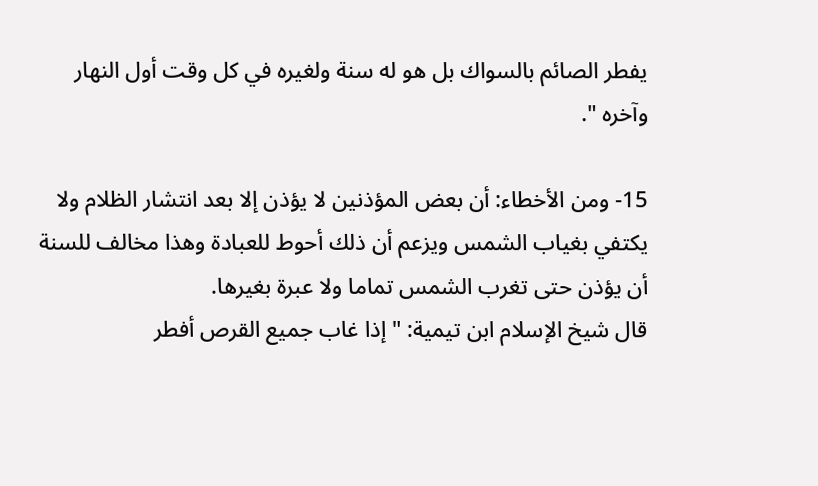يفطر الصائم بالسواك بل هو له سنة ولغيره في كل وقت أول النهار وآخره ".

15- ومن الأخطاء: أن بعض المؤذنين لا يؤذن إلا بعد انتشار الظلام ولا يكتفي بغياب الشمس ويزعم أن ذلك أحوط للعبادة وهذا مخالف للسنة أن يؤذن حتى تغرب الشمس تماما ولا عبرة بغيرها.
قال شيخ الإسلام ابن تيمية: " إذا غاب جميع القرص أفطر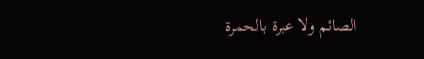الصائم ولا عبرة بالحمرة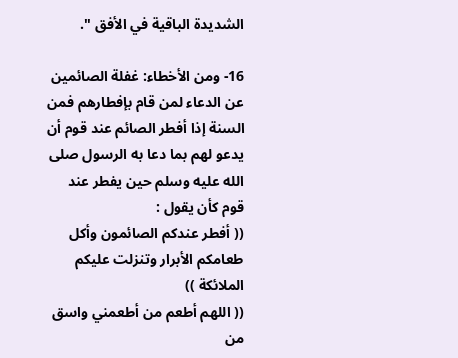الشديدة الباقية في الأفق ".

16- ومن الأخطاء: غفلة الصائمين عن الدعاء لمن قام بإفطارهم فمن السنة إذا أفطر الصائم عند قوم أن يدعو لهم بما دعا به الرسول صلى الله عليه وسلم حين يفطر عند قوم كأن يقول :
(( أفطر عندكم الصائمون وأكل طعامكم الأبرار وتنزلت عليكم الملائكة ))
(( اللهم أطعم من أطعمني واسق من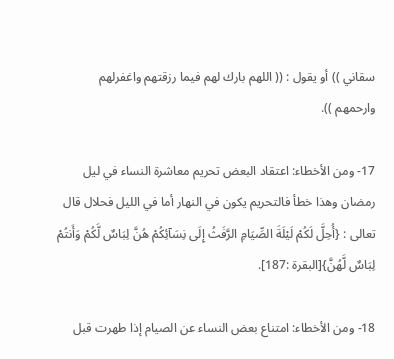سقاني )) أو يقول : (( اللهم بارك لهم فيما رزقتهم واغفرلهم وارحمهم )).

17- ومن الأخطاء: اعتقاد البعض تحريم معاشرة النساء في ليل رمضان وهذا خطأ فالتحريم يكون في النهار أما في الليل فحلال قال تعالى : {أُحِلَّ لَكُمْ لَيْلَةَ الصِّيَامِ الرَّفَثُ إِلَى نِسَآئِكُمْ هُنَّ لِبَاسٌ لَّكُمْ وَأَنتُمْ لِبَاسٌ لَّهُنَّ}[البقرة :187].

18- ومن الأخطاء: امتناع بعض النساء عن الصيام إذا طهرت قبل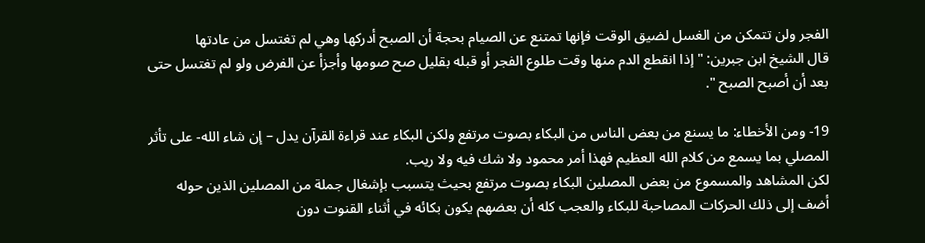الفجر ولن تتمكن من الغسل لضيق الوقت فإنها تمتنع عن الصيام بحجة أن الصبح أدركها وهي لم تغتسل من عادتها
قال الشيخ ابن جبرين: " إذا انقطع الدم منها وقت طلوع الفجر أو قبله بقليل صح صومها وأجزأ عن الفرض ولو لم تغتسل حتى بعد أن أصبح الصبح ".

19- ومن الأخطاء: ما يسنع من بعض الناس من البكاء بصوت مرتفع ولكن البكاء عند قراءة القرآن يدل – إن شاء الله- على تأثر المصلي بما يسمع من كلام الله العظيم فهذا أمر محمود ولا شك فيه ولا ريب.
لكن المشاهد والمسموع من بعض المصلين البكاء بصوت مرتفع بحيث يتسبب بإشغال جملة من المصلين الذين حوله أضف إلى ذلك الحركات المصاحبة للبكاء والعجب كله أن بعضهم يكون بكائه في أثناء القنوت دون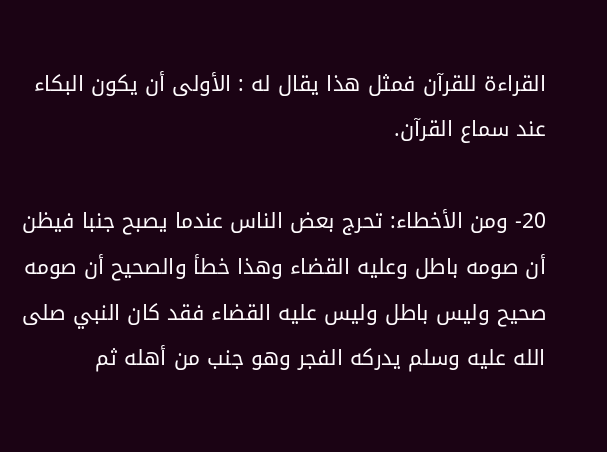القراءة للقرآن فمثل هذا يقال له : الأولى أن يكون البكاء عند سماع القرآن.

20- ومن الأخطاء: تحرج بعض الناس عندما يصبح جنبا فيظن أن صومه باطل وعليه القضاء وهذا خطأ والصحيح أن صومه صحيح وليس باطل وليس عليه القضاء فقد كان النبي صلى الله عليه وسلم يدركه الفجر وهو جنب من أهله ثم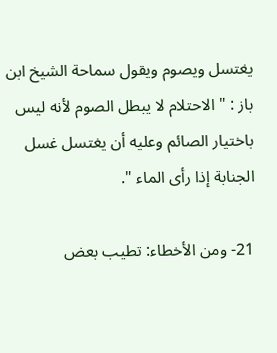يغتسل ويصوم ويقول سماحة الشيخ ابن باز : " الاحتلام لا يبطل الصوم لأنه ليس باختيار الصائم وعليه أن يغتسل غسل الجنابة إذا رأى الماء ".

21- ومن الأخطاء: تطيب بعض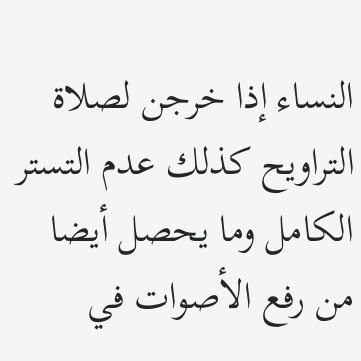النساء إذا خرجن لصلاة التراويح كذلك عدم التستر الكامل وما يحصل أيضا من رفع الأصوات في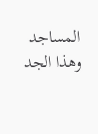المساجد وهذا الجد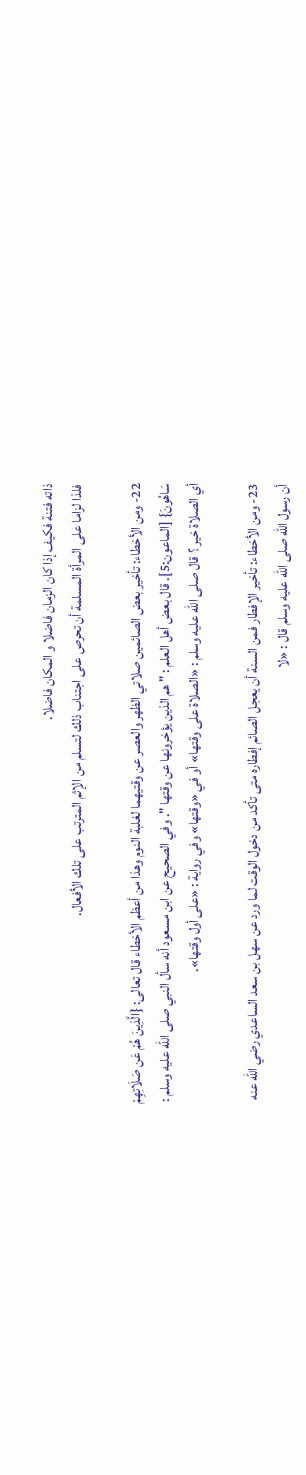ذاته فتنة فكيف إذا كان الزمان فاضلا و المكان فاضلا.
فلذا لزاما على المرأة المسلمة أن تحرص على اجتناب ذلك لتسلم من الإثم المترتب على تلك الأفعال.

22- ومن الأخطاء: تأخير بعض الصائمين صلاتي الظهر والعصر عن وقتيهما لغلبة النوم وهذا من أعظم الأخطاء قال تعالى: {الَّذِينَ هُمْ عَن صَلَاتِهِمْ سَاهُونَ} [الماعون:5]. قال بعض أهل العلم : " هم الذين يؤخرونها عن وقتها ". وفي الصحيح عن ابن مسعود أنه سأل النبي صلى الله عليه وسلم : أي الصلاة خير ؟ قال صلى الله عليه وسلم : «الصلاة على وقتها» أو في «وقتها» وفي رواية : «على أول وقتها».

23- ومن الأخطاء: تأخير الإفطار فمن السنة أن يعجل الصائم إفطاره متى تأكد من دخول الوقت لما ورد عن سهل بن سعد الساعدي رضي الله عنه أن رسول الله صلى الله عليه وسلم قال : «لا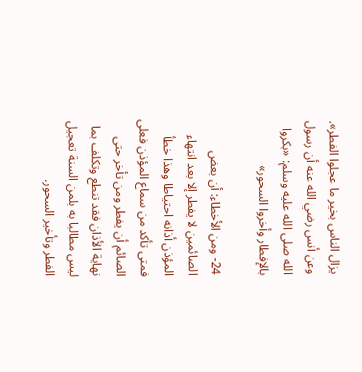يزال الناس بخير ما عجلوا الفطر».
وعن أنس رضي الله عنه أن رسول الله صلى الله عليه وسلم: «بكروا بالإفطار وأخروا السحور»

24- ومن الأخطاء: أن بعض الصائمين لا يفطر إلا بعد انتهاء المؤذن أذانه احتياطا وهذا خطأ فمتى تأكد من سماع المؤذن فعلى الصائم أن يفطر ومن تأخر حتى نهاية الأذان فقد تنطع وتكلف بما ليس مطالبا به بلمن السنة تعجيل الفطر وتأخير السحور.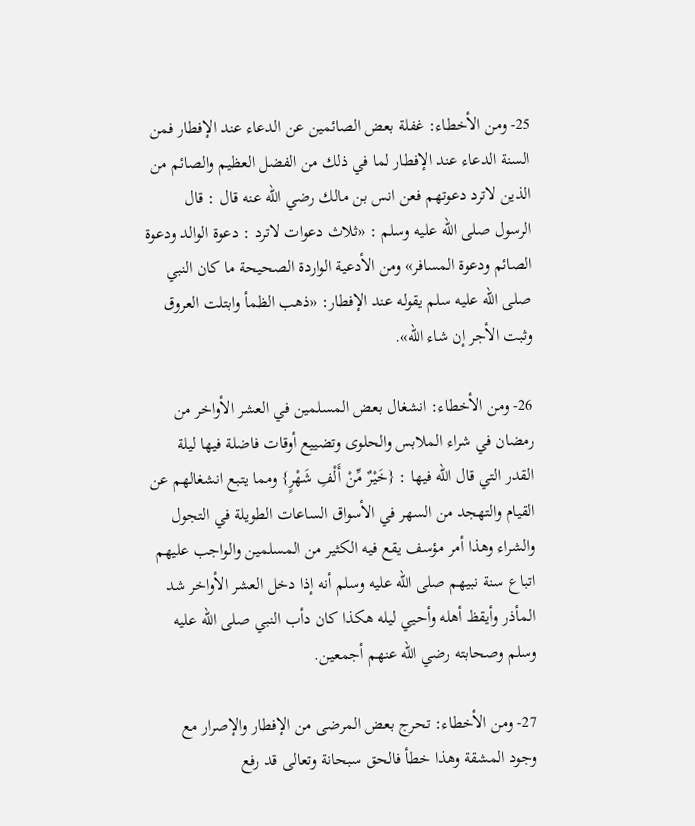25- ومن الأخطاء: غفلة بعض الصائمين عن الدعاء عند الإفطار فمن السنة الدعاء عند الإفطار لما في ذلك من الفضل العظيم والصائم من الذين لاترد دعوتهم فعن انس بن مالك رضي الله عنه قال : قال الرسول صلى الله عليه وسلم : «ثلاث دعوات لاترد : دعوة الوالد ودعوة الصائم ودعوة المسافر» ومن الأدعية الواردة الصحيحة ما كان النبي صلى الله عليه سلم يقوله عند الإفطار: «ذهب الظمأ وابتلت العروق وثبت الأجر إن شاء الله».

26- ومن الأخطاء: انشغال بعض المسلمين في العشر الأواخر من رمضان في شراء الملابس والحلوى وتضييع أوقات فاضلة فيها ليلة القدر التي قال الله فيها : {خَيْرٌ مِّنْ أَلْفِ شَهْرٍ} ومما يتبع انشغالهم عن القيام والتهجد من السهر في الأسواق الساعات الطويلة في التجول والشراء وهذا أمر مؤسف يقع فيه الكثير من المسلمين والواجب عليهم اتباع سنة نبيهم صلى الله عليه وسلم أنه إذا دخل العشر الأواخر شد المأذر وأيقظ أهله وأحيي ليله هكذا كان دأب النبي صلى الله عليه وسلم وصحابته رضي الله عنهم أجمعين.

27- ومن الأخطاء: تحرج بعض المرضى من الإفطار والإصرار مع وجود المشقة وهذا خطأ فالحق سبحانة وتعالى قد رفع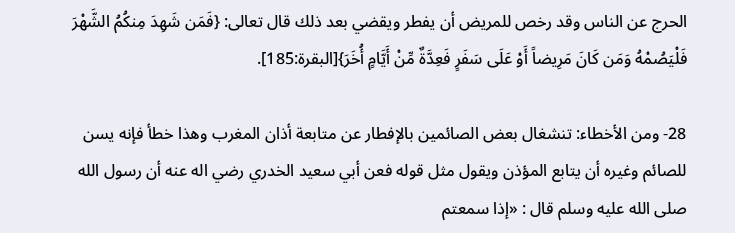الحرج عن الناس وقد رخص للمريض أن يفطر ويقضي بعد ذلك قال تعالى: {فَمَن شَهِدَ مِنكُمُ الشَّهْرَ فَلْيَصُمْهُ وَمَن كَانَ مَرِيضاً أَوْ عَلَى سَفَرٍ فَعِدَّةٌ مِّنْ أَيَّامٍ أُخَرَ}[البقرة:185].

28- ومن الأخطاء: تنشغال بعض الصائمين بالإفطار عن متابعة أذان المغرب وهذا خطأ فإنه يسن للصائم وغيره أن يتابع المؤذن ويقول مثل قوله فعن أبي سعيد الخدري رضي اله عنه أن رسول الله صلى الله عليه وسلم قال : «إذا سمعتم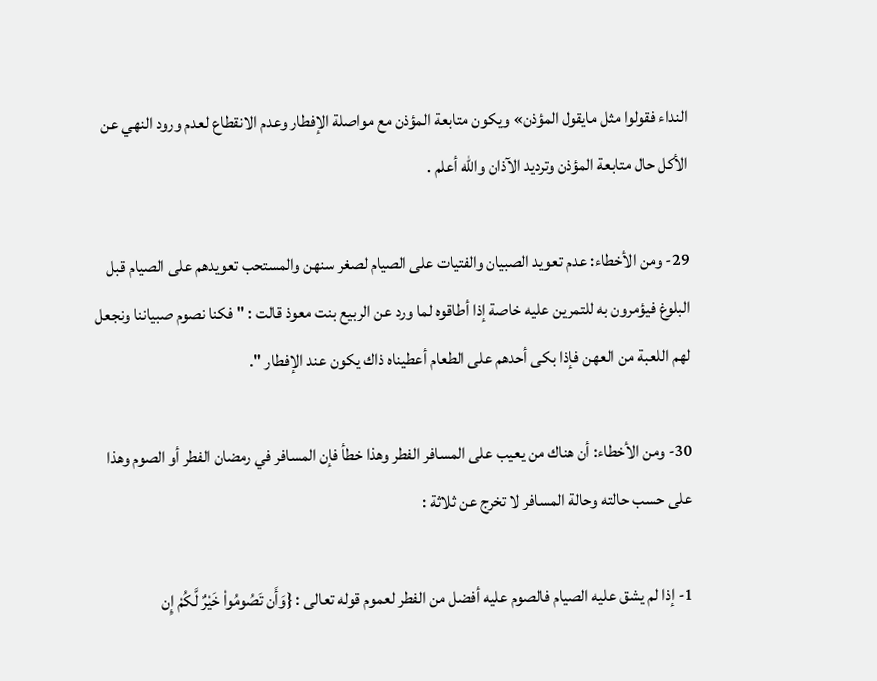النداء فقولوا مثل مايقول المؤذن» ويكون متابعة المؤذن مع مواصلة الإفطار وعدم الانقطاع لعدم ورود النهي عن الأكل حال متابعة المؤذن وترديد الآذان والله أعلم .

29- ومن الأخطاء: عدم تعويد الصبيان والفتيات على الصيام لصغر سنهن والمستحب تعويدهم على الصيام قبل البلوغ فيؤمرون به للتمرين عليه خاصة إذا أطاقوه لما ورد عن الربيع بنت معوذ قالت : " فكنا نصوم صبياننا ونجعل لهم اللعبة من العهن فإذا بكى أحدهم على الطعام أعطيناه ذاك يكون عند الإفطار ".

30- ومن الأخطاء: أن هناك من يعيب على المسافر الفطر وهذا خطأ فإن المسافر في رمضان الفطر أو الصوم وهذا على حسب حالته وحالة المسافر لا تخرج عن ثلاثة :

1- إذا لم يشق عليه الصيام فالصوم عليه أفضل من الفطر لعموم قوله تعالى : {وَأَن تَصُومُواْ خَيْرٌ لَّكُمْ إِن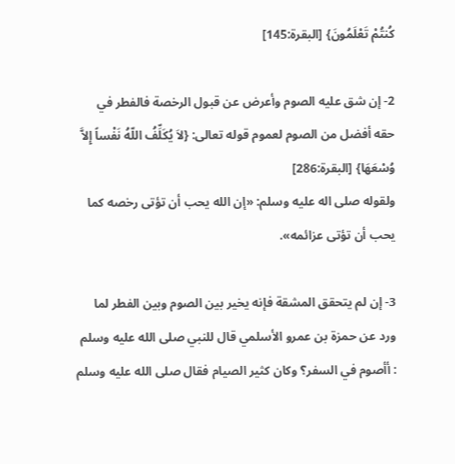كُنتُمْ تَعْلَمُونَ} [البقرة:145]

2- إن شق عليه الصوم وأعرض عن قبول الرخصة فالفطر في حقه أفضل من الصوم لعموم قوله تعالى: {لاَ يُكَلِّفُ اللّهُ نَفْساً إِلاَّ وُسْعَهَا} [البقرة:286]
ولقوله صلى اله عليه وسلم: «إن الله يحب أن تؤتى رخصه كما يحب أن تؤتى عزائمه».

3- إن لم يتحقق المشقة فإنه يخير بين الصوم وبين الفطر لما ورد عن حمزة بن عمرو الأسلمي قال للنبي صلى الله عليه وسلم : أأصوم في السفر؟ وكان كثير الصيام فقال صلى الله عليه وسلم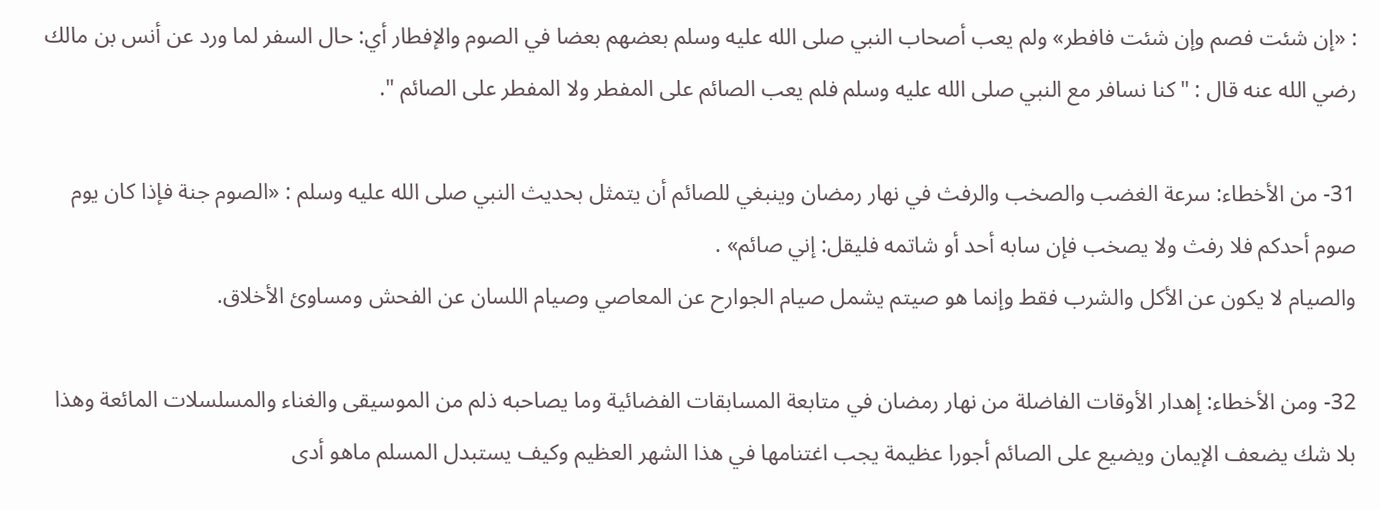: «إن شئت فصم وإن شئت فافطر» ولم يعب أصحاب النبي صلى الله عليه وسلم بعضهم بعضا في الصوم والإفطار أي: حال السفر لما ورد عن أنس بن مالك رضي الله عنه قال : "كنا نسافر مع النبي صلى الله عليه وسلم فلم يعب الصائم على المفطر ولا المفطر على الصائم ".

31- من الأخطاء: سرعة الغضب والصخب والرفث في نهار رمضان وينبغي للصائم أن يتمثل بحديث النبي صلى الله عليه وسلم : «الصوم جنة فإذا كان يوم صوم أحدكم فلا رفث ولا يصخب فإن سابه أحد أو شاتمه فليقل: إني صائم» .
والصيام لا يكون عن الأكل والشرب فقط وإنما هو صيتم يشمل صيام الجوارح عن المعاصي وصيام اللسان عن الفحش ومساوئ الأخلاق.

32- ومن الأخطاء: إهدار الأوقات الفاضلة من نهار رمضان في متابعة المسابقات الفضائية وما يصاحبه ذلم من الموسيقى والغناء والمسلسلات المائعة وهذا بلا شك يضعف الإيمان ويضيع على الصائم أجورا عظيمة يجب اغتنامها في هذا الشهر العظيم وكيف يستبدل المسلم ماهو أدى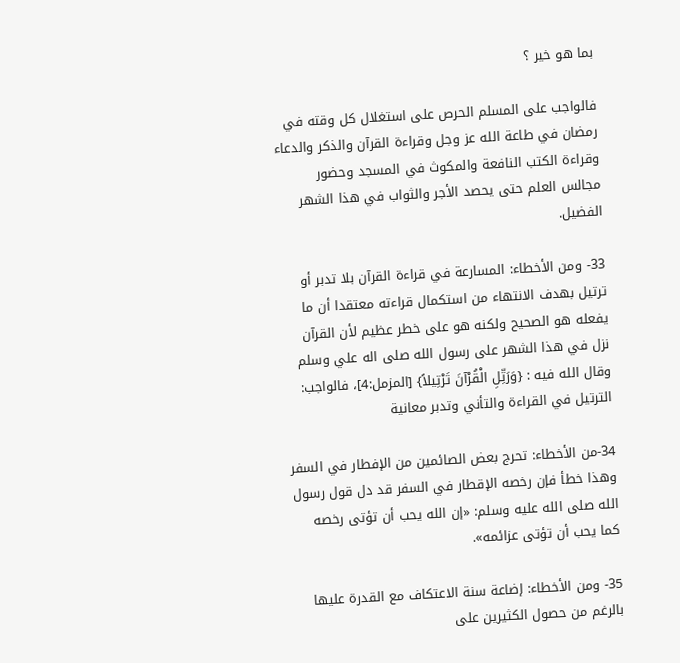بما هو خير ؟

فالواجب على المسلم الحرص على استغلال كل وقته في رمضان في طاعة الله عز وجل وقراءة القرآن والذكر والدعاء وقراءة الكتب النافعة والمكوث في المسجد وحضور مجالس العلم حتى يحصد الأجر والثواب في هذا الشهر الفضيل.

33- ومن الأخطاء: المسارعة في قراءة القرآن بلا تدبر أو ترتيل بهدف الانتهاء من استكمال قراءته معتقدا أن ما يفعله هو الصحيح ولكنه هو على خطر عظيم لأن القرآن نزل في هذا الشهر على رسول الله صلى اله علي وسلم وقال الله فيه : {وَرَتِّلِ الْقُرْآنَ تَرْتِيلاً} [المزمل:4]، فالواجب: الترتيل في القراءة والتأني وتدبر معانية

34-من الأخطاء: تحرج بعض الصائمين من الإفطار في السفر وهذا خطأ فإن رخصه الإقطار في السفر قد دل قول رسول الله صلى الله عليه وسلم: «إن الله يحب أن تؤتى رخصه كما يحب أن تؤتى عزائمه».

35- ومن الأخطاء: إضاعة سنة الاعتكاف مع القدرة عليها بالرغم من حصول الكثيرين على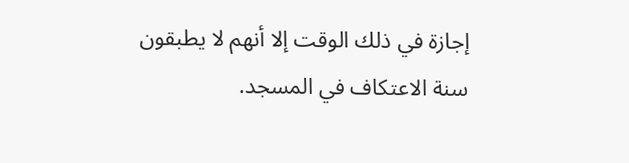إجازة في ذلك الوقت إلا أنهم لا يطبقون سنة الاعتكاف في المسجد.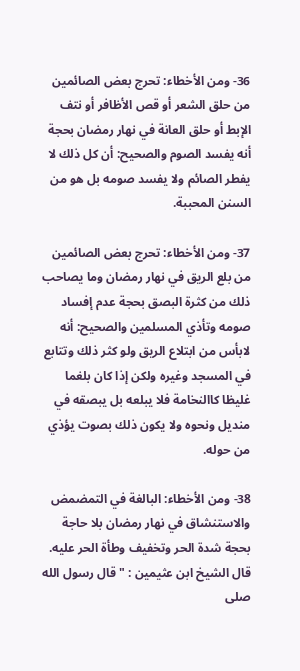36- ومن الأخطاء: تحرج بعض الصائمين من حلق الشعر أو قص الأظافر أو نتف الإبط أو حلق العانة في نهار رمضان بحجة أنه يفسد الصوم والصحيح: أن كل ذلك لا يفطر الصائم ولا يفسد صومه بل هو من السنن المحببة.

37- ومن الأخطاء: تحرج بعض الصائمين من بلع الريق في نهار رمضان وما يصاحب ذلك من كثرة البصق بحجة عدم إفساد صومه وتأذي المسلمين والصحيح: أنه لابأس من ابتلاع الريق ولو كثر ذلك وتتابع في المسجد وغيره ولكن إذا كان بلغما غليظا كاالنخامة فلا يبلعه بل يبصقه في منديل ونحوه ولا يكون ذلك بصوت يؤذي من حوله.

38- ومن الأخطاء: البالغة في التمضمض والاستنشاق في نهار رمضان بلا حاجة بحجة شدة الحر وتخفيف وطأة الحر عليه.
قال الشيخ ابن عثيمين : " قال رسول الله صلى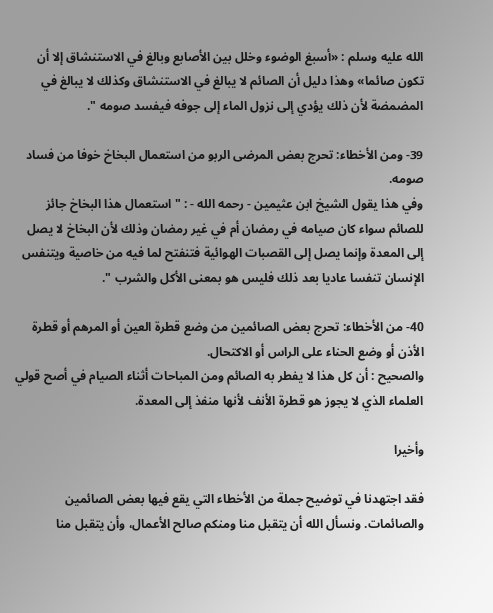الله عليه وسلم : «أسبغ الوضوء وخلل بين الأصابع وبالغ في الاستنشاق إلا أن تكون صائما» وهذا دليل أن الصائم لا يبالغ في الاستنشاق وكذلك لا يبالغ في المضمضة لأن ذلك يؤدي إلى نزول الماء إلى جوفه فيفسد صومه ".

39- ومن الأخطاء: تحرج بعض المرضى الربو من استعمال البخاخ خوفا من فساد صومه.
وفي هذا يقول الشيخ ابن عثيمين - رحمه الله - : " استعمال هذا البخاخ جائز للصائم سواء كان صيامه في رمضان أم في غير رمضان وذلك لأن البخاخ لا يصل إلى المعدة وإنما يصل إلى القصبات الهوائية فتنفتح لما فيه من خاصية ويتنفس الإنسان تنفسا عاديا بعد ذلك فليس هو بمعنى الأكل والشرب ".

40- من الأخطاء: تحرج بعض الصائمين من وضع قطرة العين أو المرهم أو قطرة الأذن أو وضع الحناء على الراس أو الاكتحال.
والصحيح : أن كل هذا لا يفطر به الصائم ومن المباحات أثناء الصيام في أصح قولي العلماء الذي لا يجوز هو قطرة الأنف لأنها منفذ إلى المعدة.

وأخيرا

فقد اجتهدنا في توضيح جملة من الأخطاء التي يقع فيها بعض الصائمين والصائمات. ونسأل الله أن يتقبل منا ومنكم صالح الأعمال، وأن يتقبل منا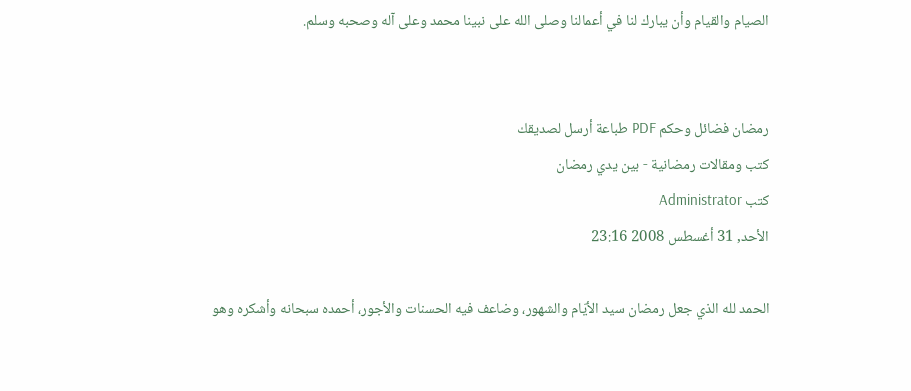الصيام والقيام وأن يبارك لنا في أعمالنا وصلى الله على نبينا محمد وعلى آله وصحبه وسلم.


رمضان فضائل وحكم PDF طباعة أرسل لصديقك
كتب ومقالات رمضانية - بين يدي رمضان
كتب Administrator
الأحد, 31 أغسطس 2008 23:16

الحمد لله الذي جعل رمضان سيد الأيّام والشهور، وضاعف فيه الحسنات والأجور، أحمده سبحانه وأشكره وهو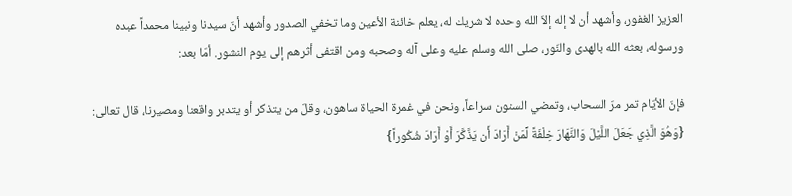العزيز الغفور، وأشهد أن لا إله إلاّ الله وحده لا شريك له، يعلم خائنة الأعين وما تخفي الصدور وأشهد أنّ سيدنا ونبينا محمداً عبده ورسوله، بعثه الله بالهدى والنّور، صلى الله وسلم عليه وعلى آله وصحبه ومن اقتفى أثرهم إلى يوم النشور. أمّا بعد:

فإنّ الأيّام تمر مرّ السحاب، وتمضي السنون سراعاً، ونحن في غمرة الحياة ساهون، وقلّ من يتذكر أو يتدبر واقعنا ومصيرنا، قال تعالى: {وَهُوَ الَّذِي جَعَلَ اللَّيْلَ وَالنَّهَارَ خِلْفَةً لِّمَنْ أَرَادَ أَن يَذَّكَّرَ أَوْ أَرَادَ شُكُوراً}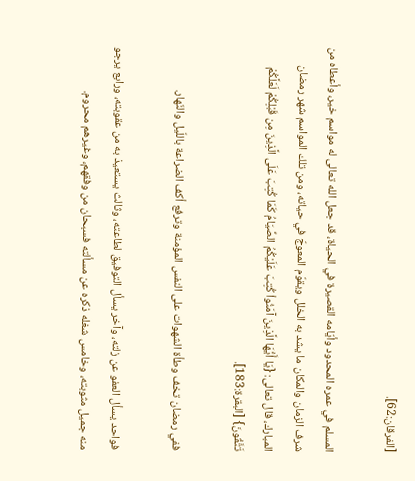[الفرقان:62].

المسلم في عمره المحدود وأيّامه القصيرة في الحياة، قد جعل الله تعالى له مواسم خير، وأعطاه من شرف الزمان والمكان ما يشد به الخلل ويقوّم المعوجّ في حياته، ومن تلك المواسم شهر رمضان المبارك، قال تعالى: {يَا أَيُّهَا الَّذِينَ آمَنُواْ كُتِبَ عَلَيْكُمُ الصِّيَامُ كَمَا كُتِبَ عَلَى الَّذِينَ مِن قَبْلِكُمْ لَعَلَّكُمْ تَتَّقُونَ} [البقرة:183].

ففي رمضان تخف وطأة الشهوات على النفس المؤمنة وترفع أكف الضراعة باللّيل والنّهار.

فواحد يسأل العفو عن زلته، وآخر يسأل التوفيق لطاعته، وثالث يستعيذ به من عقوبته، ورابع يرجو منه جميل مثوبته، وخامس شغله ذكره عن مسألته فسبحان من وفقهم، وغيرهم محروم.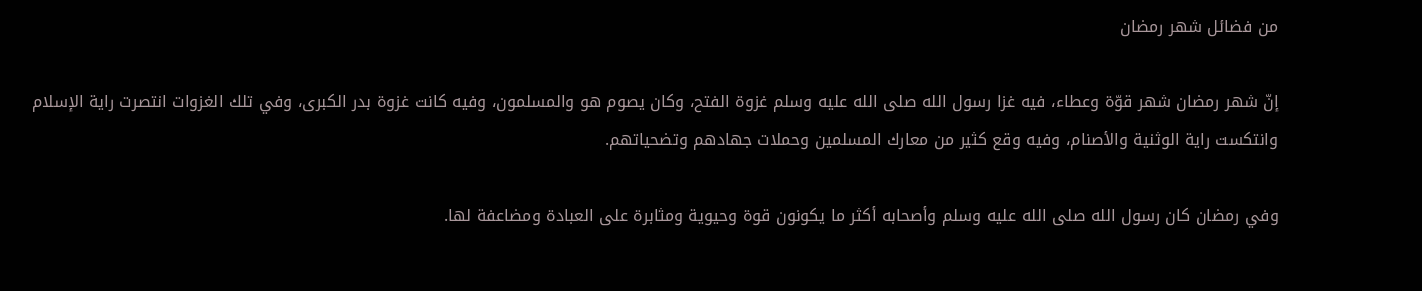من فضائل شهر رمضان

إنّ شهر رمضان شهر قوّة وعطاء، فيه غزا رسول الله صلى الله عليه وسلم غزوة الفتح، وكان يصوم هو والمسلمون، وفيه كانت غزوة بدر الكبرى، وفي تلك الغزوات انتصرت راية الإسلام وانتكست راية الوثنية والأصنام، وفيه وقع كثير من معارك المسلمين وحملات جهادهم وتضحياتهم.

وفي رمضان كان رسول الله صلى الله عليه وسلم وأصحابه أكثر ما يكونون قوة وحيوية ومثابرة على العبادة ومضاعفة لها.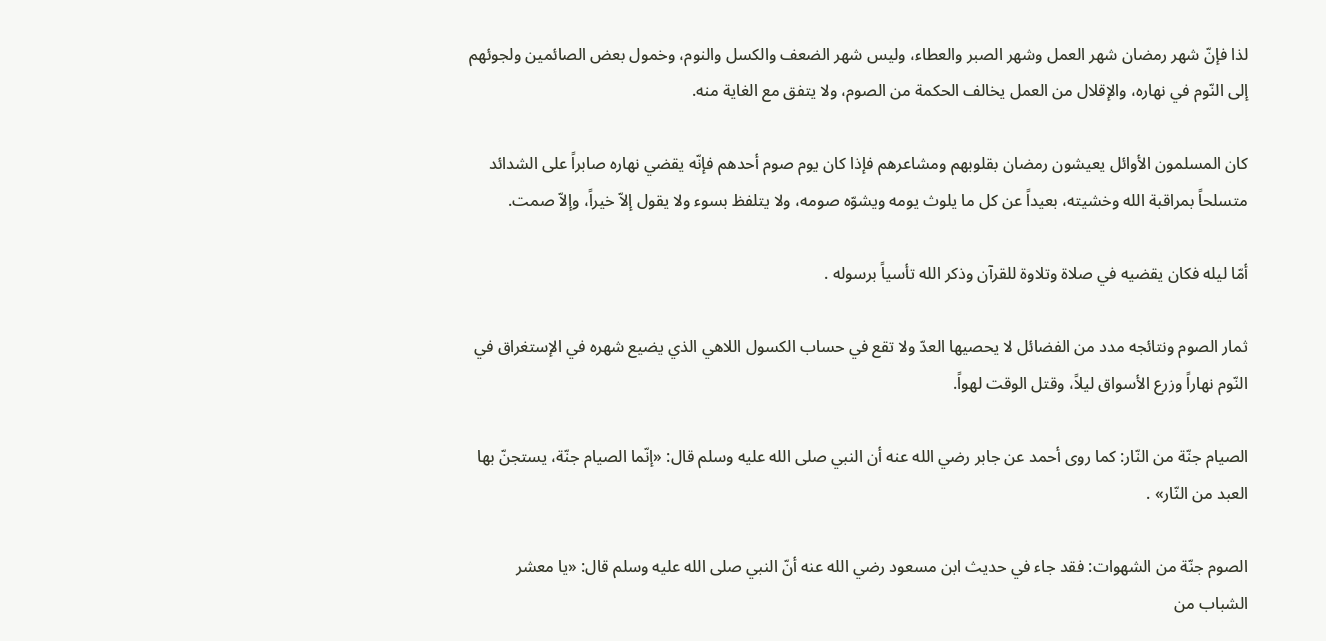لذا فإنّ شهر رمضان شهر العمل وشهر الصبر والعطاء، وليس شهر الضعف والكسل والنوم، وخمول بعض الصائمين ولجوئهم إلى النّوم في نهاره، والإقلال من العمل يخالف الحكمة من الصوم، ولا يتفق مع الغاية منه.

كان المسلمون الأوائل يعيشون رمضان بقلوبهم ومشاعرهم فإذا كان يوم صوم أحدهم فإنّه يقضي نهاره صابراً على الشدائد متسلحاً بمراقبة الله وخشيته، بعيداً عن كل ما يلوث يومه ويشوّه صومه، ولا يتلفظ بسوء ولا يقول إلاّ خيراً، وإلاّ صمت.

أمّا ليله فكان يقضيه في صلاة وتلاوة للقرآن وذكر الله تأسياً برسوله .

ثمار الصوم ونتائجه مدد من الفضائل لا يحصيها العدّ ولا تقع في حساب الكسول اللاهي الذي يضيع شهره في الإستغراق في النّوم نهاراً وزرع الأسواق ليلاً، وقتل الوقت لهواً.

الصيام جنّة من النّار: كما روى أحمد عن جابر رضي الله عنه أن النبي صلى الله عليه وسلم قال: «إنّما الصيام جنّة، يستجنّ بها العبد من النّار» .

الصوم جنّة من الشهوات: فقد جاء في حديث ابن مسعود رضي الله عنه أنّ النبي صلى الله عليه وسلم قال: «يا معشر الشباب من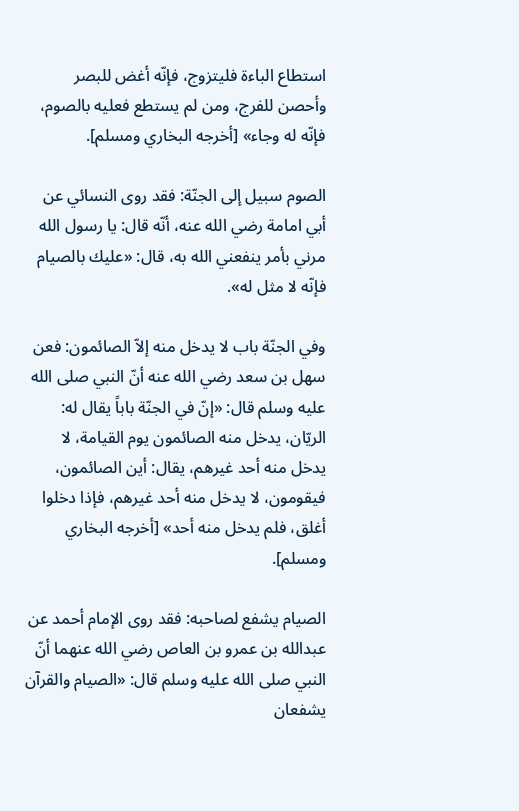استطاع الباءة فليتزوج، فإنّه أغض للبصر وأحصن للفرج، ومن لم يستطع فعليه بالصوم، فإنّه له وجاء» [أخرجه البخاري ومسلم].

الصوم سبيل إلى الجنّة: فقد روى النسائي عن أبي امامة رضي الله عنه، أنّه قال: يا رسول الله مرني بأمر ينفعني الله به، قال: «عليك بالصيام فإنّه لا مثل له».

وفي الجنّة باب لا يدخل منه إلاّ الصائمون: فعن سهل بن سعد رضي الله عنه أنّ النبي صلى الله عليه وسلم قال: «إنّ في الجنّة باباً يقال له: الريّان، يدخل منه الصائمون يوم القيامة، لا يدخل منه أحد غيرهم، يقال: أين الصائمون، فيقومون، لا يدخل منه أحد غيرهم، فإذا دخلوا أغلق، فلم يدخل منه أحد» [أخرجه البخاري ومسلم].

الصيام يشفع لصاحبه: فقد روى الإمام أحمد عن عبدالله بن عمرو بن العاص رضي الله عنهما أنّ النبي صلى الله عليه وسلم قال: «الصيام والقرآن يشفعان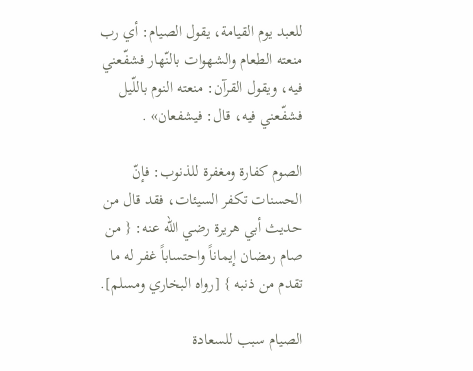للعبد يوم القيامة، يقول الصيام: أي رب منعته الطعام والشهوات بالنّهار فشفّعني فيه، ويقول القرآن: منعته النوم باللّيل فشفّعني فيه، قال: فيشفعان» .

الصوم كفارة ومغفرة للذنوب: فإنّ الحسنات تكفر السيئات، فقد قال من حديث أبي هريرة رضي الله عنه: { من صام رمضان إيماناً واحتساباً غفر له ما تقدم من ذنبه } [رواه البخاري ومسلم].

الصيام سبب للسعادة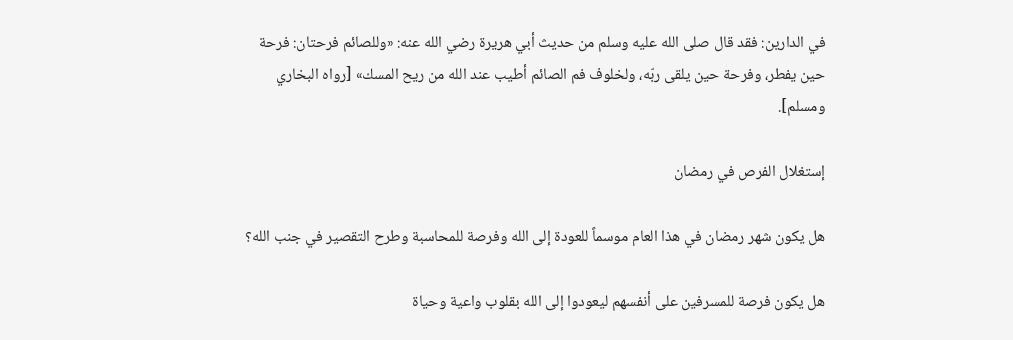في الدارين: فقد قال صلى الله عليه وسلم من حديث أبي هريرة رضي الله عنه: «وللصائم فرحتان: فرحة حين يفطر، وفرحة حين يلقى ربّه، ولخلوف فم الصائم أطيب عند الله من ريح المسك» [رواه البخاري ومسلم].

إستغلال الفرص في رمضان

هل يكون شهر رمضان في هذا العام موسماً للعودة إلى الله وفرصة للمحاسبة وطرح التقصير في جنب الله؟

هل يكون فرصة للمسرفين على أنفسهم ليعودوا إلى الله بقلوب واعية وحياة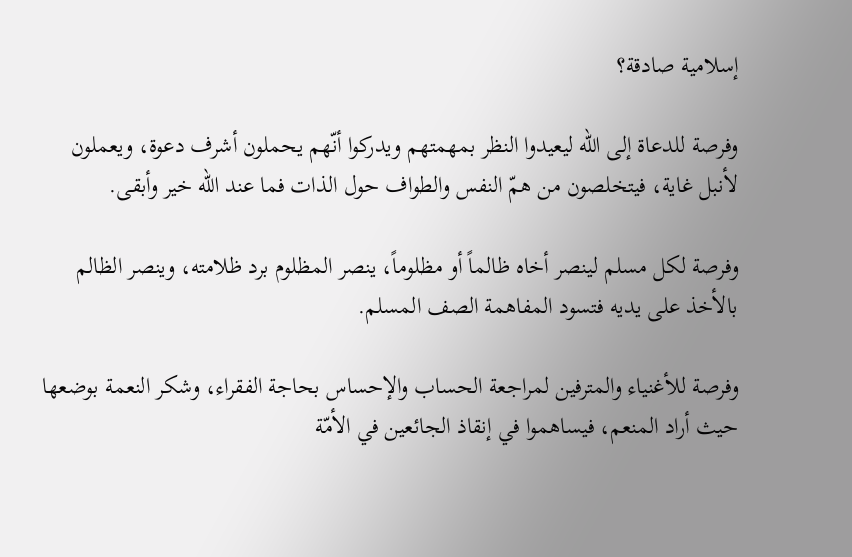إسلامية صادقة؟

وفرصة للدعاة إلى الله ليعيدوا النظر بمهمتهم ويدركوا أنّهم يحملون أشرف دعوة، ويعملون لأنبل غاية، فيتخلصون من همّ النفس والطواف حول الذات فما عند الله خير وأبقى.

وفرصة لكل مسلم لينصر أخاه ظالماً أو مظلوماً، ينصر المظلوم برد ظلامته، وينصر الظالم بالأخذ على يديه فتسود المفاهمة الصف المسلم.

وفرصة للأغنياء والمترفين لمراجعة الحساب والإحساس بحاجة الفقراء، وشكر النعمة بوضعها حيث أراد المنعم، فيساهموا في إنقاذ الجائعين في الأمّة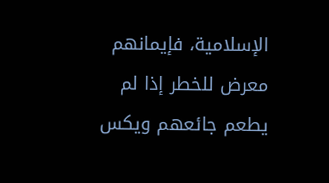الإسلامية، فإيمانهم معرض للخطر إذا لم يطعم جائعهم ويكس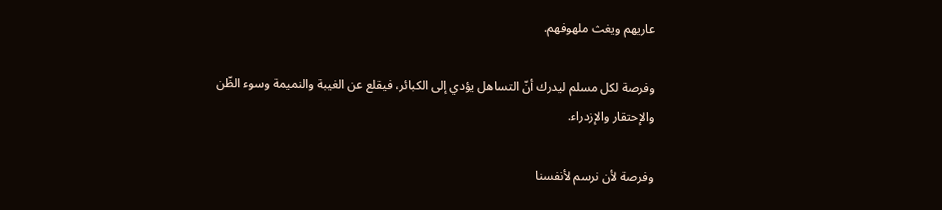عاريهم ويغث ملهوفهم.

وفرصة لكل مسلم ليدرك أنّ التساهل يؤدي إلى الكبائر، فيقلع عن الغيبة والنميمة وسوء الظّن والإحتقار والإزدراء.

وفرصة لأن نرسم لأنفسنا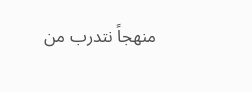منهجاً نتدرب من